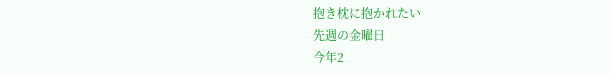抱き枕に抱かれたい
先週の金曜日
今年2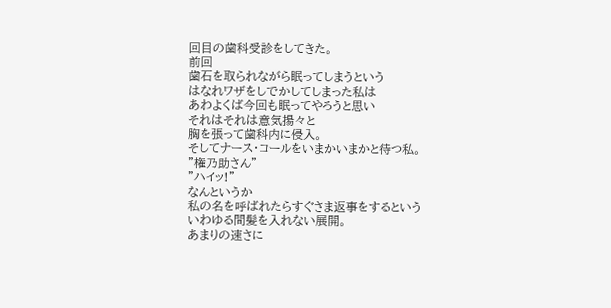回目の歯科受診をしてきた。
前回
歯石を取られながら眠ってしまうという
はなれワザをしでかしてしまった私は
あわよくば今回も眠ってやろうと思い
それはそれは意気揚々と
胸を張って歯科内に侵入。
そしてナース・コールをいまかいまかと待つ私。
”権乃助さん”
”ハイッ!”
なんというか
私の名を呼ばれたらすぐさま返事をするという
いわゆる間髪を入れない展開。
あまりの速さに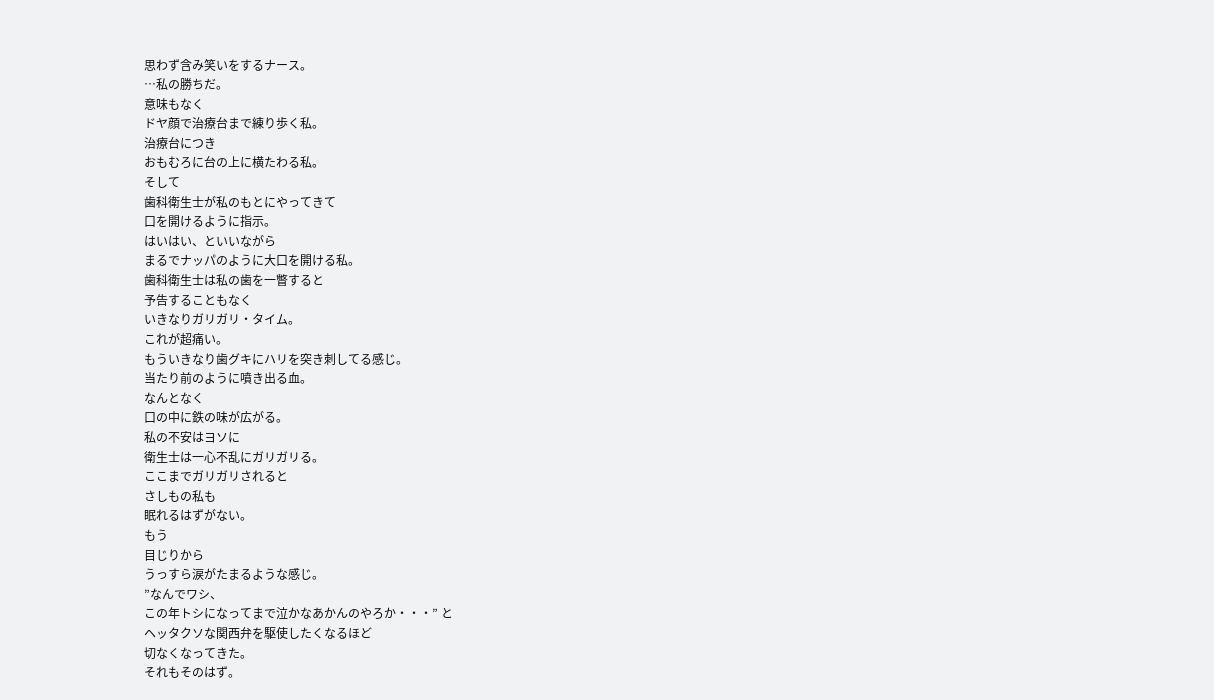思わず含み笑いをするナース。
…私の勝ちだ。
意味もなく
ドヤ顔で治療台まで練り歩く私。
治療台につき
おもむろに台の上に横たわる私。
そして
歯科衛生士が私のもとにやってきて
口を開けるように指示。
はいはい、といいながら
まるでナッパのように大口を開ける私。
歯科衛生士は私の歯を一瞥すると
予告することもなく
いきなりガリガリ・タイム。
これが超痛い。
もういきなり歯グキにハリを突き刺してる感じ。
当たり前のように噴き出る血。
なんとなく
口の中に鉄の味が広がる。
私の不安はヨソに
衛生士は一心不乱にガリガリる。
ここまでガリガリされると
さしもの私も
眠れるはずがない。
もう
目じりから
うっすら涙がたまるような感じ。
”なんでワシ、
この年トシになってまで泣かなあかんのやろか・・・” と
ヘッタクソな関西弁を駆使したくなるほど
切なくなってきた。
それもそのはず。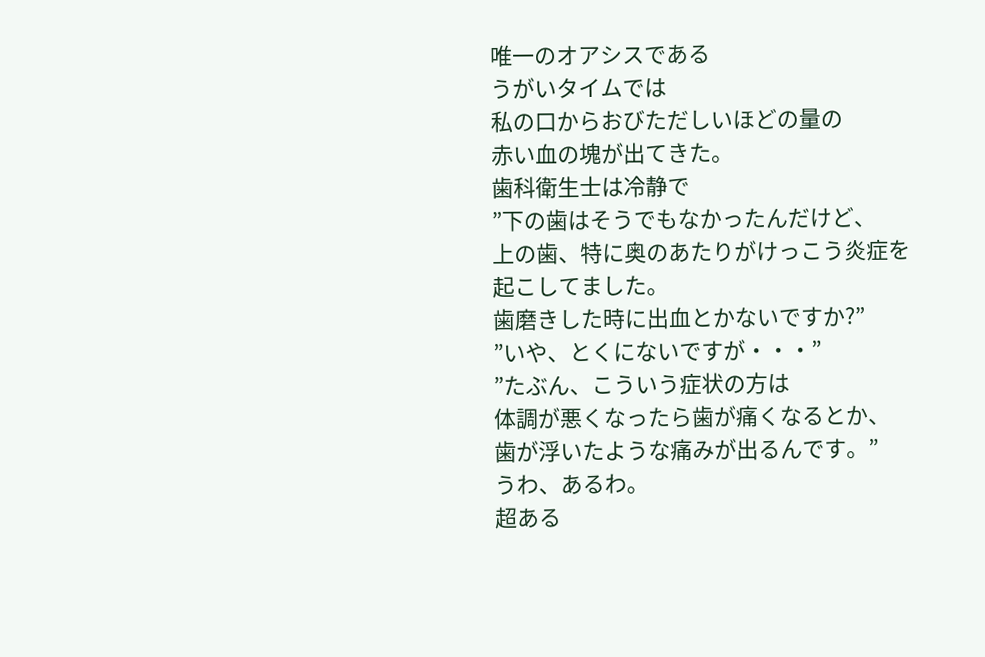唯一のオアシスである
うがいタイムでは
私の口からおびただしいほどの量の
赤い血の塊が出てきた。
歯科衛生士は冷静で
”下の歯はそうでもなかったんだけど、
上の歯、特に奥のあたりがけっこう炎症を起こしてました。
歯磨きした時に出血とかないですか?”
”いや、とくにないですが・・・”
”たぶん、こういう症状の方は
体調が悪くなったら歯が痛くなるとか、
歯が浮いたような痛みが出るんです。”
うわ、あるわ。
超ある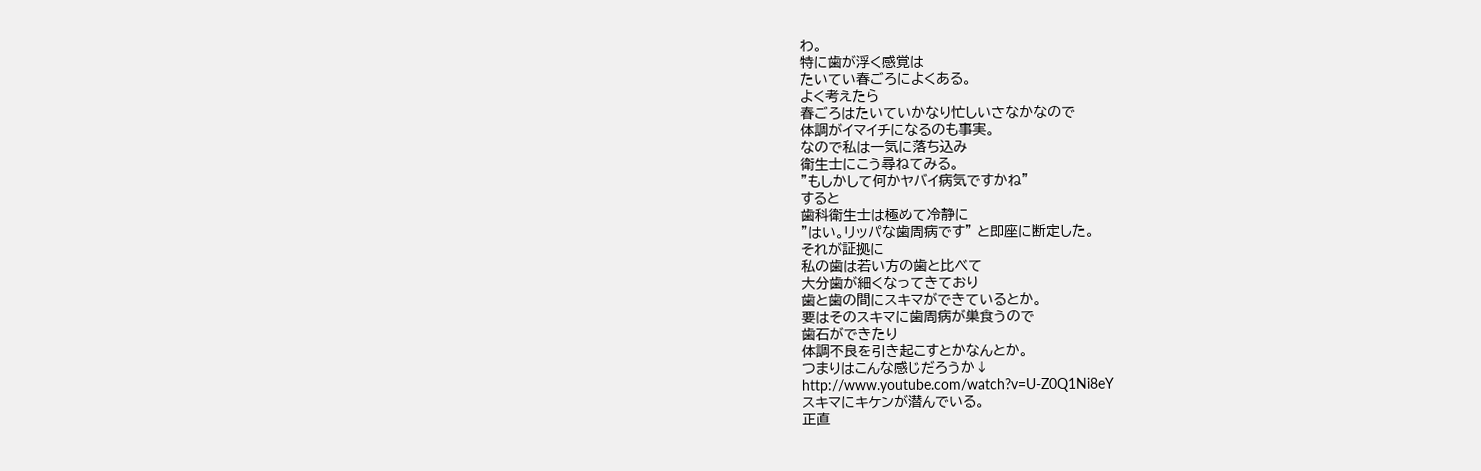わ。
特に歯が浮く感覚は
たいてい春ごろによくある。
よく考えたら
春ごろはたいていかなり忙しいさなかなので
体調がイマイチになるのも事実。
なので私は一気に落ち込み
衛生士にこう尋ねてみる。
”もしかして何かヤバイ病気ですかね”
すると
歯科衛生士は極めて冷静に
”はい。リッパな歯周病です” と即座に断定した。
それが証拠に
私の歯は若い方の歯と比べて
大分歯が細くなってきており
歯と歯の間にスキマができているとか。
要はそのスキマに歯周病が巣食うので
歯石ができたり
体調不良を引き起こすとかなんとか。
つまりはこんな感じだろうか↓
http://www.youtube.com/watch?v=U-Z0Q1Ni8eY
スキマにキケンが潜んでいる。
正直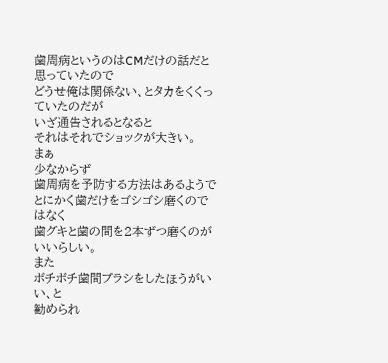歯周病というのはCMだけの話だと思っていたので
どうせ俺は関係ない、とタカをくくっていたのだが
いざ通告されるとなると
それはそれでショックが大きい。
まぁ
少なからず
歯周病を予防する方法はあるようで
とにかく歯だけをゴシゴシ磨くのではなく
歯グキと歯の間を2本ずつ磨くのがいいらしい。
また
ボチボチ歯間ブラシをしたほうがいい、と
勧められ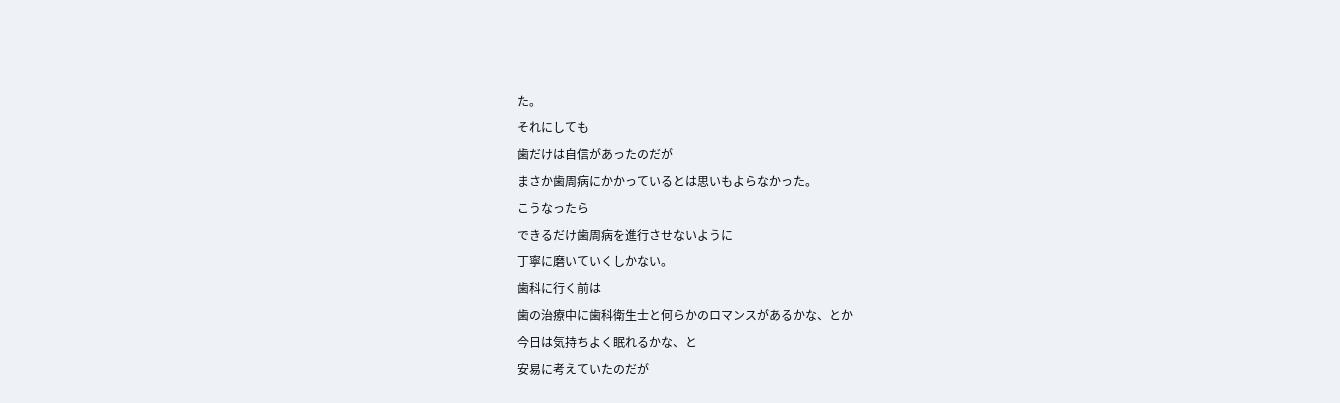た。
それにしても
歯だけは自信があったのだが
まさか歯周病にかかっているとは思いもよらなかった。
こうなったら
できるだけ歯周病を進行させないように
丁寧に磨いていくしかない。
歯科に行く前は
歯の治療中に歯科衛生士と何らかのロマンスがあるかな、とか
今日は気持ちよく眠れるかな、と
安易に考えていたのだが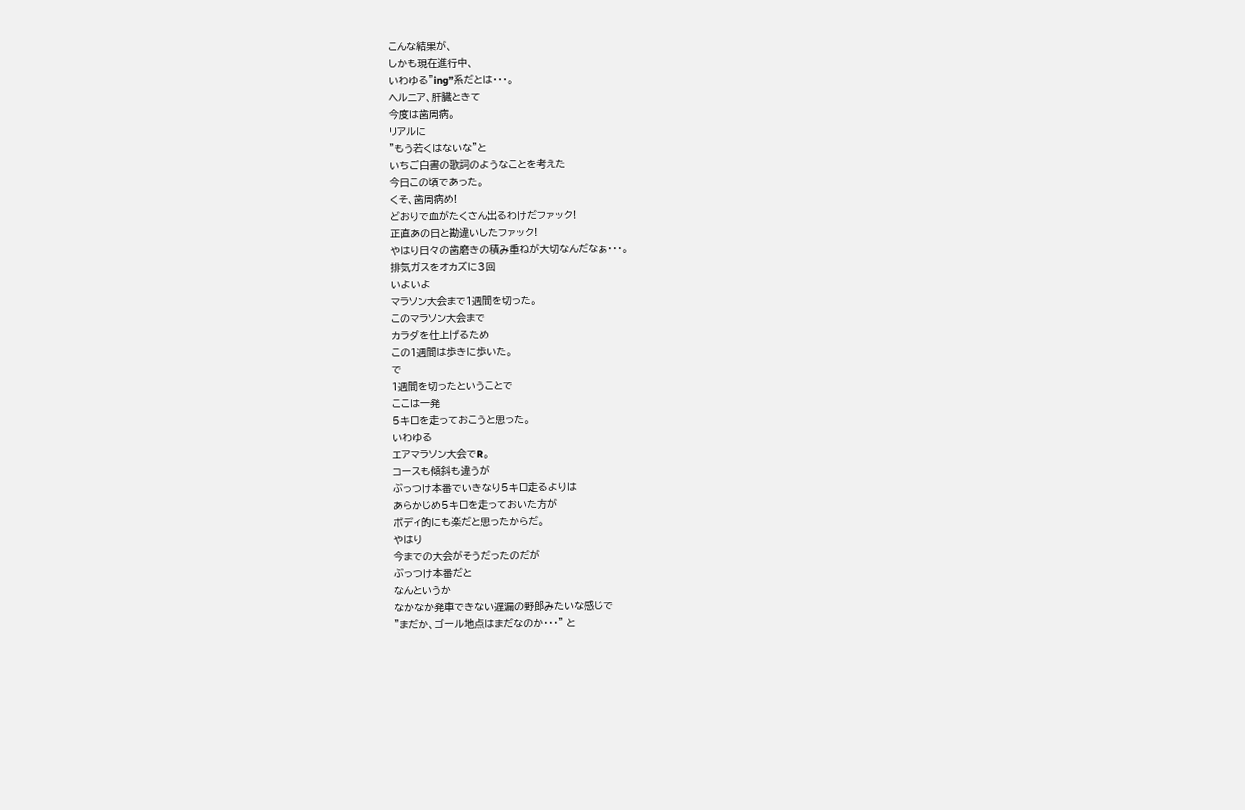こんな結果が、
しかも現在進行中、
いわゆる”ing”系だとは・・・。
ヘルニア、肝臓ときて
今度は歯周病。
リアルに
”もう若くはないな”と
いちご白書の歌詞のようなことを考えた
今日この頃であった。
くそ、歯周病め!
どおりで血がたくさん出るわけだファック!
正直あの日と勘違いしたファック!
やはり日々の歯磨きの積み重ねが大切なんだなぁ・・・。
排気ガスをオカズに3回
いよいよ
マラソン大会まで1週間を切った。
このマラソン大会まで
カラダを仕上げるため
この1週間は歩きに歩いた。
で
1週間を切ったということで
ここは一発
5キロを走っておこうと思った。
いわゆる
エアマラソン大会でR。
コースも傾斜も違うが
ぶっつけ本番でいきなり5キロ走るよりは
あらかじめ5キロを走っておいた方が
ボディ的にも楽だと思ったからだ。
やはり
今までの大会がそうだったのだが
ぶっつけ本番だと
なんというか
なかなか発車できない遅漏の野郎みたいな感じで
”まだか、ゴール地点はまだなのか・・・” と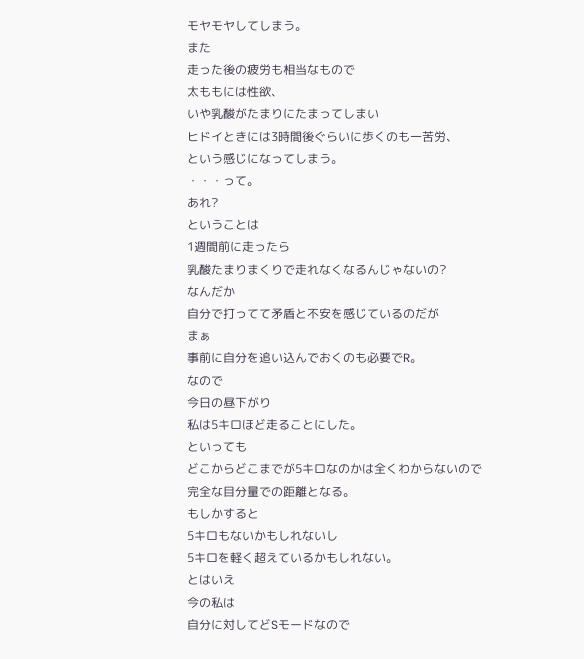モヤモヤしてしまう。
また
走った後の疲労も相当なもので
太ももには性欲、
いや乳酸がたまりにたまってしまい
ヒドイときには3時間後ぐらいに歩くのも一苦労、
という感じになってしまう。
・・・って。
あれ?
ということは
1週間前に走ったら
乳酸たまりまくりで走れなくなるんじゃないの?
なんだか
自分で打ってて矛盾と不安を感じているのだが
まぁ
事前に自分を追い込んでおくのも必要でR。
なので
今日の昼下がり
私は5キロほど走ることにした。
といっても
どこからどこまでが5キロなのかは全くわからないので
完全な目分量での距離となる。
もしかすると
5キロもないかもしれないし
5キロを軽く超えているかもしれない。
とはいえ
今の私は
自分に対してどSモードなので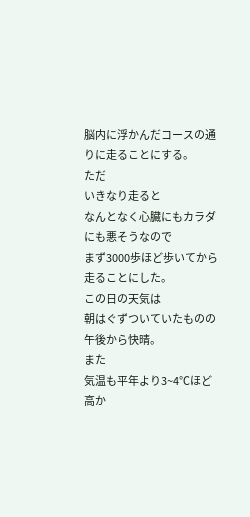脳内に浮かんだコースの通りに走ることにする。
ただ
いきなり走ると
なんとなく心臓にもカラダにも悪そうなので
まず3000歩ほど歩いてから
走ることにした。
この日の天気は
朝はぐずついていたものの
午後から快晴。
また
気温も平年より3~4℃ほど高か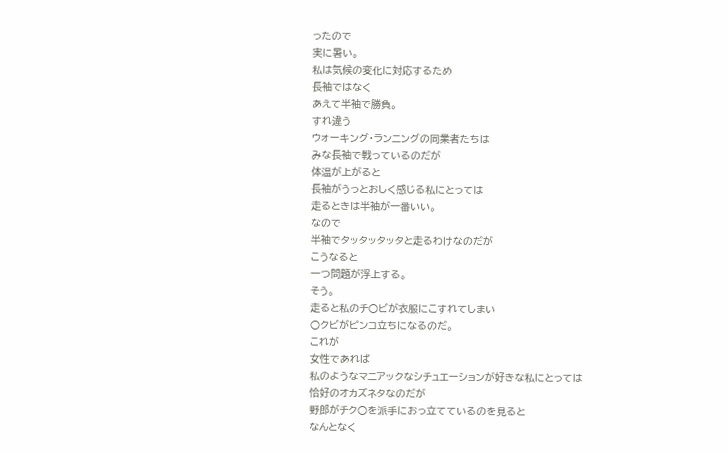ったので
実に暑い。
私は気候の変化に対応するため
長袖ではなく
あえて半袖で勝負。
すれ違う
ウォーキング・ランニングの同業者たちは
みな長袖で戦っているのだが
体温が上がると
長袖がうっとおしく感じる私にとっては
走るときは半袖が一番いい。
なので
半袖でタッタッタッタと走るわけなのだが
こうなると
一つ問題が浮上する。
そう。
走ると私のチ○ビが衣服にこすれてしまい
○クビがピンコ立ちになるのだ。
これが
女性であれば
私のようなマニアックなシチュエーションが好きな私にとっては
恰好のオカズネタなのだが
野郎がチク○を派手におっ立てているのを見ると
なんとなく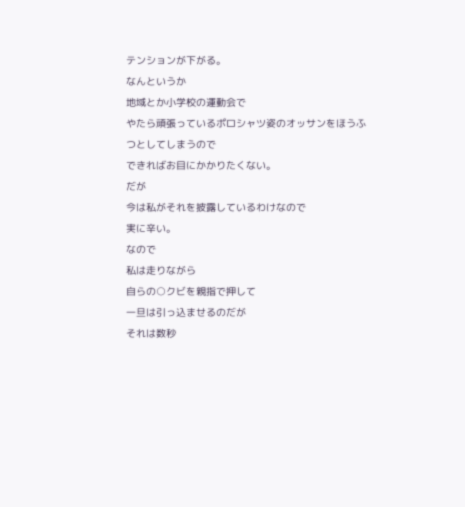テンションが下がる。
なんというか
地域とか小学校の運動会で
やたら頑張っているポロシャツ姿のオッサンをほうふつとしてしまうので
できればお目にかかりたくない。
だが
今は私がそれを披露しているわけなので
実に辛い。
なので
私は走りながら
自らの○クビを親指で押して
一旦は引っ込ませるのだが
それは数秒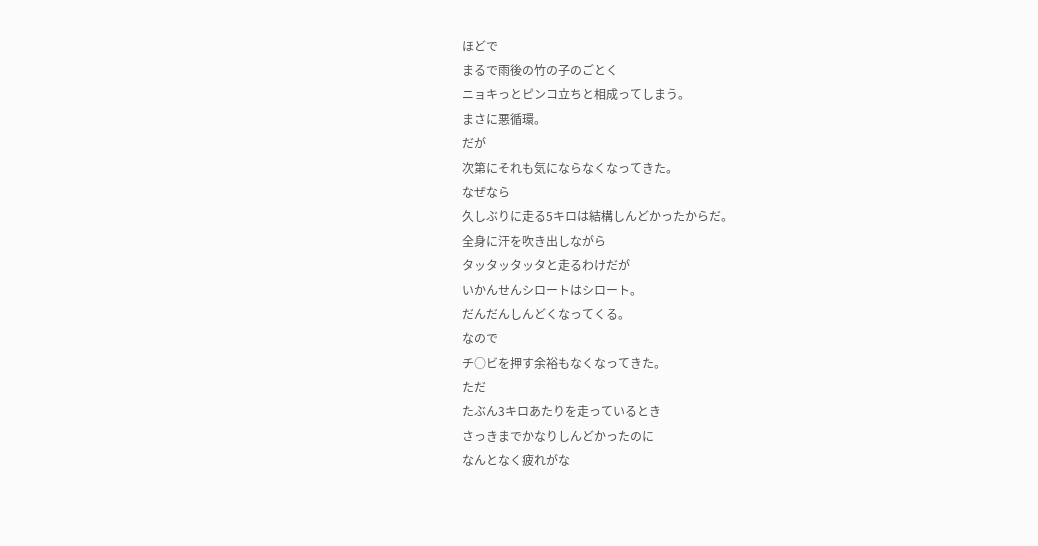ほどで
まるで雨後の竹の子のごとく
ニョキっとピンコ立ちと相成ってしまう。
まさに悪循環。
だが
次第にそれも気にならなくなってきた。
なぜなら
久しぶりに走る5キロは結構しんどかったからだ。
全身に汗を吹き出しながら
タッタッタッタと走るわけだが
いかんせんシロートはシロート。
だんだんしんどくなってくる。
なので
チ○ビを押す余裕もなくなってきた。
ただ
たぶん3キロあたりを走っているとき
さっきまでかなりしんどかったのに
なんとなく疲れがな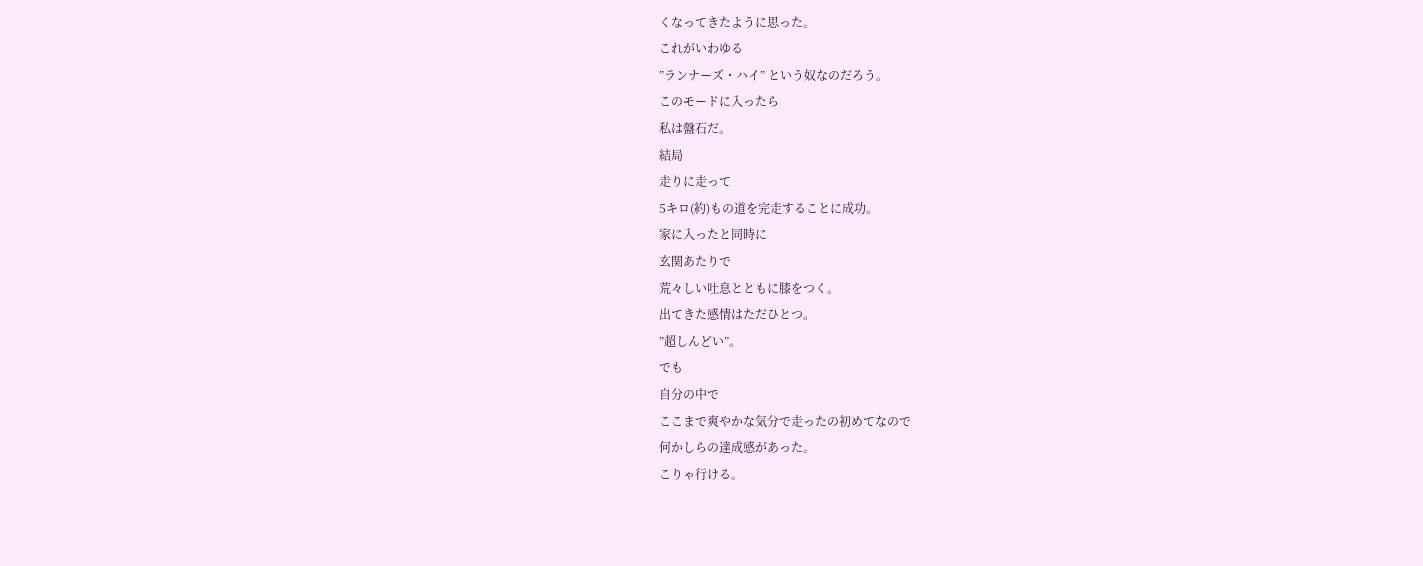くなってきたように思った。
これがいわゆる
”ランナーズ・ハイ” という奴なのだろう。
このモードに入ったら
私は盤石だ。
結局
走りに走って
5キロ(約)もの道を完走することに成功。
家に入ったと同時に
玄関あたりで
荒々しい吐息とともに膝をつく。
出てきた感情はただひとつ。
”超しんどい”。
でも
自分の中で
ここまで爽やかな気分で走ったの初めてなので
何かしらの達成感があった。
こりゃ行ける。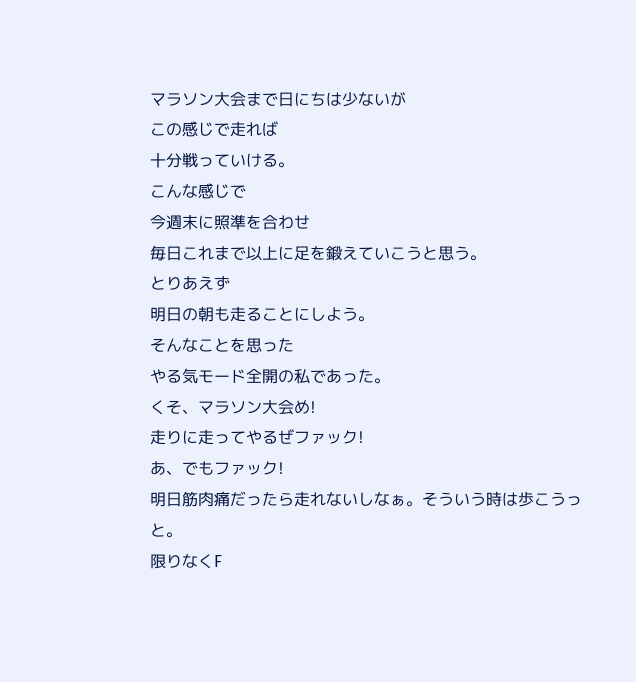マラソン大会まで日にちは少ないが
この感じで走れば
十分戦っていける。
こんな感じで
今週末に照準を合わせ
毎日これまで以上に足を鍛えていこうと思う。
とりあえず
明日の朝も走ることにしよう。
そんなことを思った
やる気モード全開の私であった。
くそ、マラソン大会め!
走りに走ってやるぜファック!
あ、でもファック!
明日筋肉痛だったら走れないしなぁ。そういう時は歩こうっと。
限りなくF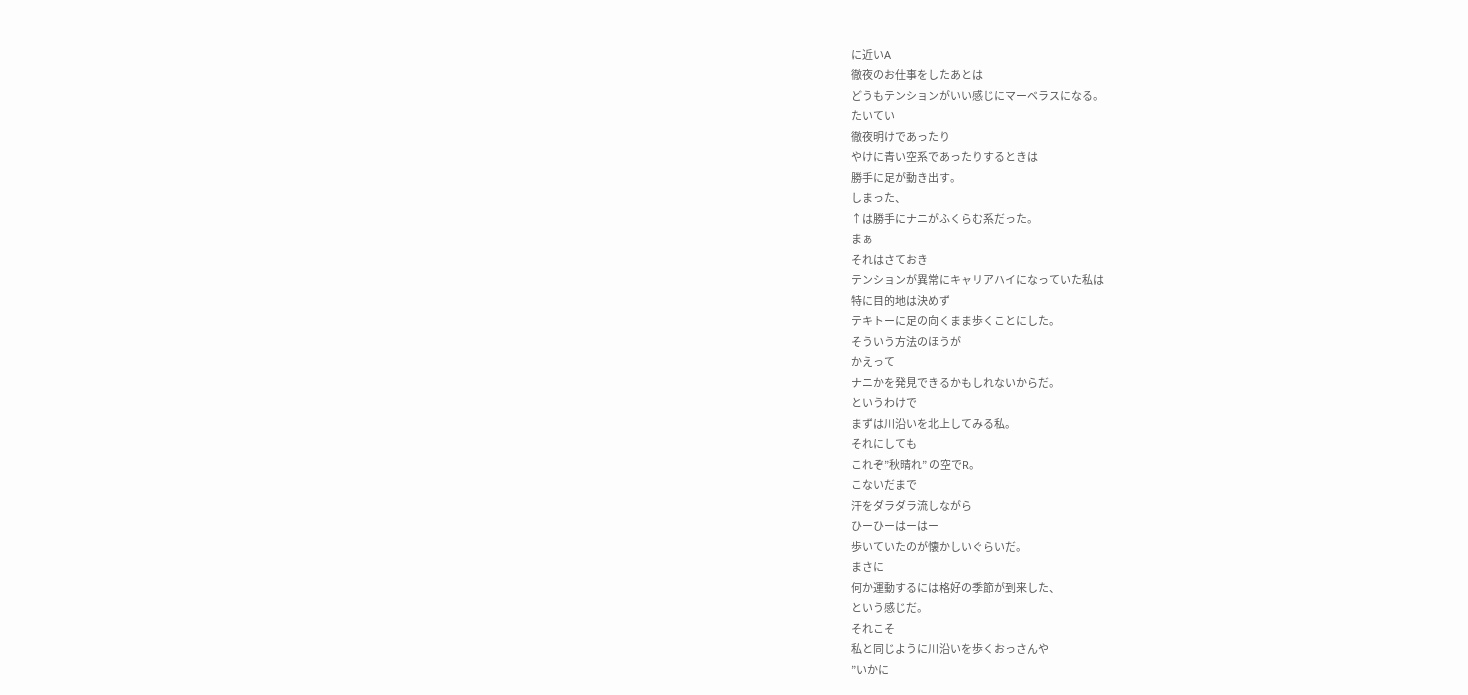に近いA
徹夜のお仕事をしたあとは
どうもテンションがいい感じにマーベラスになる。
たいてい
徹夜明けであったり
やけに青い空系であったりするときは
勝手に足が動き出す。
しまった、
↑は勝手にナニがふくらむ系だった。
まぁ
それはさておき
テンションが異常にキャリアハイになっていた私は
特に目的地は決めず
テキトーに足の向くまま歩くことにした。
そういう方法のほうが
かえって
ナニかを発見できるかもしれないからだ。
というわけで
まずは川沿いを北上してみる私。
それにしても
これぞ”秋晴れ” の空でR。
こないだまで
汗をダラダラ流しながら
ひーひーはーはー
歩いていたのが懐かしいぐらいだ。
まさに
何か運動するには格好の季節が到来した、
という感じだ。
それこそ
私と同じように川沿いを歩くおっさんや
”いかに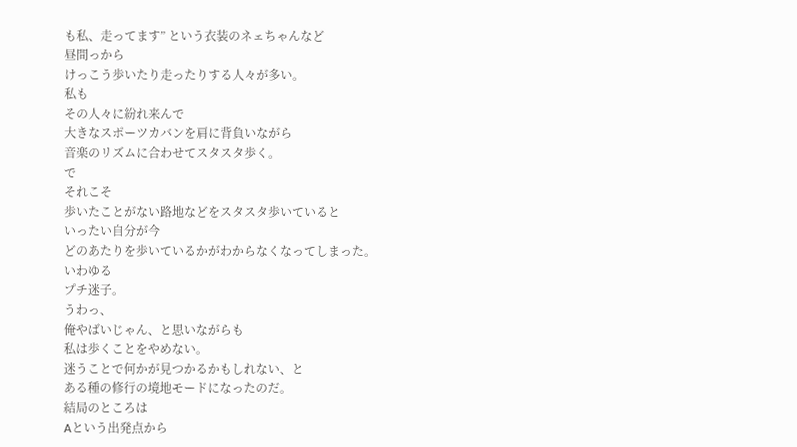も私、走ってます” という衣装のネェちゃんなど
昼間っから
けっこう歩いたり走ったりする人々が多い。
私も
その人々に紛れ来んで
大きなスポーツカバンを肩に背負いながら
音楽のリズムに合わせてスタスタ歩く。
で
それこそ
歩いたことがない路地などをスタスタ歩いていると
いったい自分が今
どのあたりを歩いているかがわからなくなってしまった。
いわゆる
プチ迷子。
うわっ、
俺やばいじゃん、と思いながらも
私は歩くことをやめない。
迷うことで何かが見つかるかもしれない、と
ある種の修行の境地モードになったのだ。
結局のところは
Aという出発点から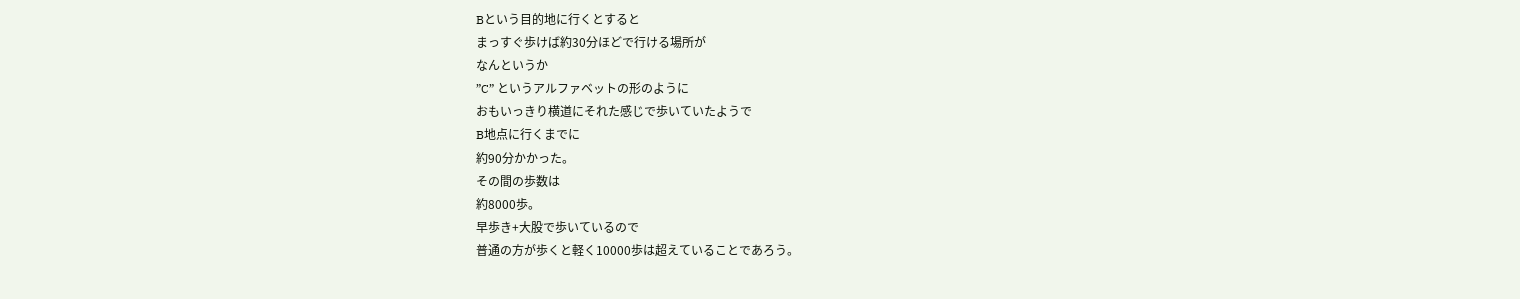Bという目的地に行くとすると
まっすぐ歩けば約30分ほどで行ける場所が
なんというか
”C” というアルファベットの形のように
おもいっきり横道にそれた感じで歩いていたようで
B地点に行くまでに
約90分かかった。
その間の歩数は
約8000歩。
早歩き+大股で歩いているので
普通の方が歩くと軽く10000歩は超えていることであろう。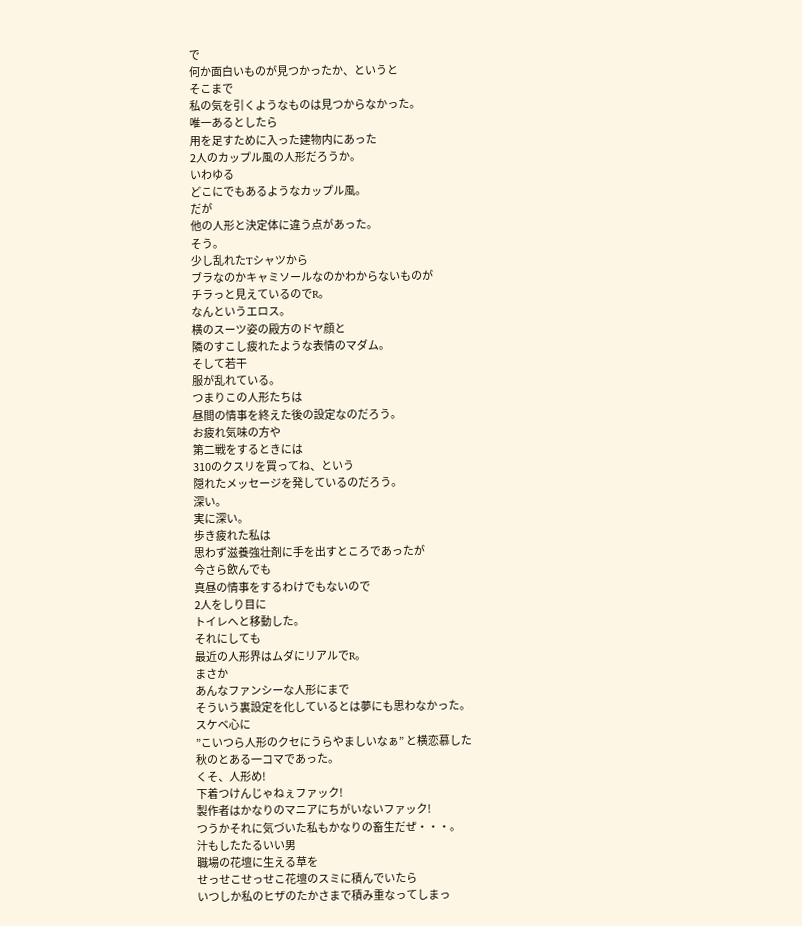で
何か面白いものが見つかったか、というと
そこまで
私の気を引くようなものは見つからなかった。
唯一あるとしたら
用を足すために入った建物内にあった
2人のカップル風の人形だろうか。
いわゆる
どこにでもあるようなカップル風。
だが
他の人形と決定体に違う点があった。
そう。
少し乱れたTシャツから
ブラなのかキャミソールなのかわからないものが
チラっと見えているのでR。
なんというエロス。
横のスーツ姿の殿方のドヤ顔と
隣のすこし疲れたような表情のマダム。
そして若干
服が乱れている。
つまりこの人形たちは
昼間の情事を終えた後の設定なのだろう。
お疲れ気味の方や
第二戦をするときには
310のクスリを買ってね、という
隠れたメッセージを発しているのだろう。
深い。
実に深い。
歩き疲れた私は
思わず滋養強壮剤に手を出すところであったが
今さら飲んでも
真昼の情事をするわけでもないので
2人をしり目に
トイレへと移動した。
それにしても
最近の人形界はムダにリアルでR。
まさか
あんなファンシーな人形にまで
そういう裏設定を化しているとは夢にも思わなかった。
スケベ心に
”こいつら人形のクセにうらやましいなぁ” と横恋慕した
秋のとある一コマであった。
くそ、人形め!
下着つけんじゃねぇファック!
製作者はかなりのマニアにちがいないファック!
つうかそれに気づいた私もかなりの畜生だぜ・・・。
汁もしたたるいい男
職場の花壇に生える草を
せっせこせっせこ花壇のスミに積んでいたら
いつしか私のヒザのたかさまで積み重なってしまっ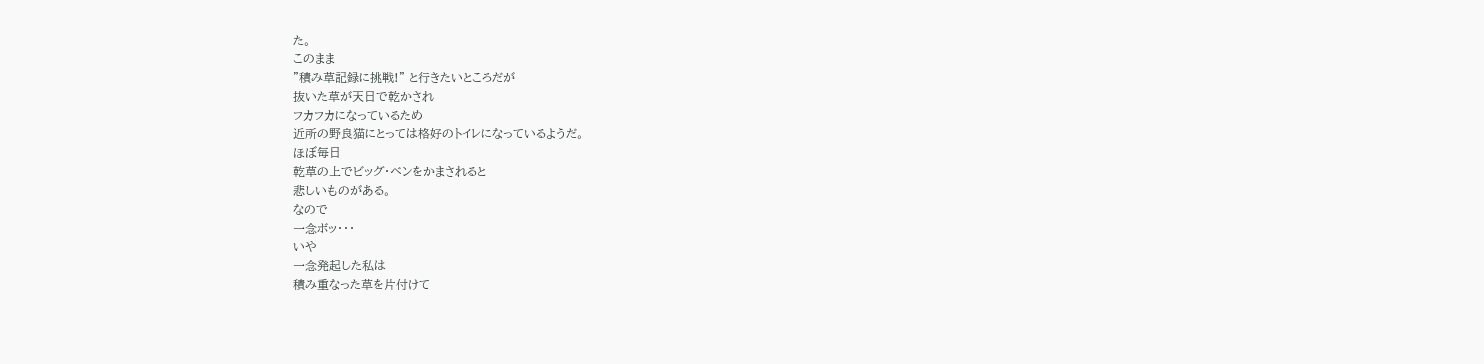た。
このまま
”積み草記録に挑戦!” と行きたいところだが
抜いた草が天日で乾かされ
フカフカになっているため
近所の野良猫にとっては格好のトイレになっているようだ。
ほぼ毎日
乾草の上でビッグ・ベンをかまされると
悲しいものがある。
なので
一念ボッ・・・
いや
一念発起した私は
積み重なった草を片付けて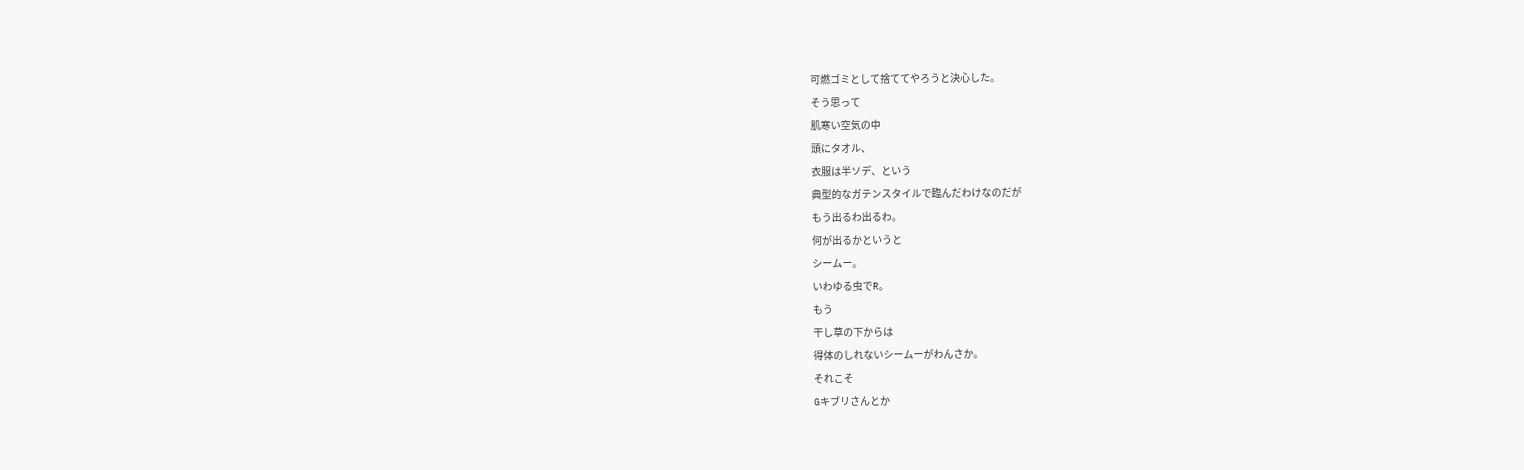可燃ゴミとして捨ててやろうと決心した。
そう思って
肌寒い空気の中
頭にタオル、
衣服は半ソデ、という
典型的なガテンスタイルで臨んだわけなのだが
もう出るわ出るわ。
何が出るかというと
シームー。
いわゆる虫でR。
もう
干し草の下からは
得体のしれないシームーがわんさか。
それこそ
Gキブリさんとか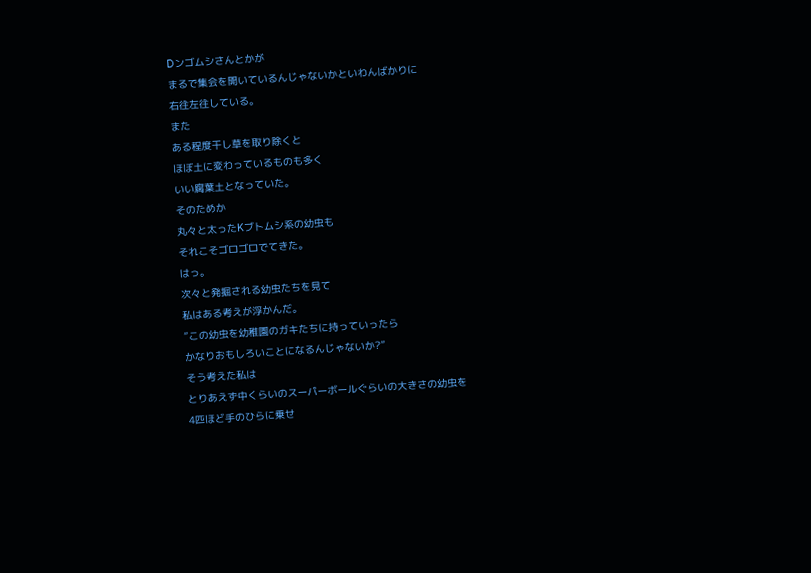Dンゴムシさんとかが
まるで集会を開いているんじゃないかといわんばかりに
右往左往している。
また
ある程度干し草を取り除くと
ほぼ土に変わっているものも多く
いい腐葉土となっていた。
そのためか
丸々と太ったKブトムシ系の幼虫も
それこそゴロゴロでてきた。
はっ。
次々と発掘される幼虫たちを見て
私はある考えが浮かんだ。
”この幼虫を幼稚園のガキたちに持っていったら
かなりおもしろいことになるんじゃないか?”
そう考えた私は
とりあえず中くらいのスーパーボールぐらいの大きさの幼虫を
4匹ほど手のひらに乗せ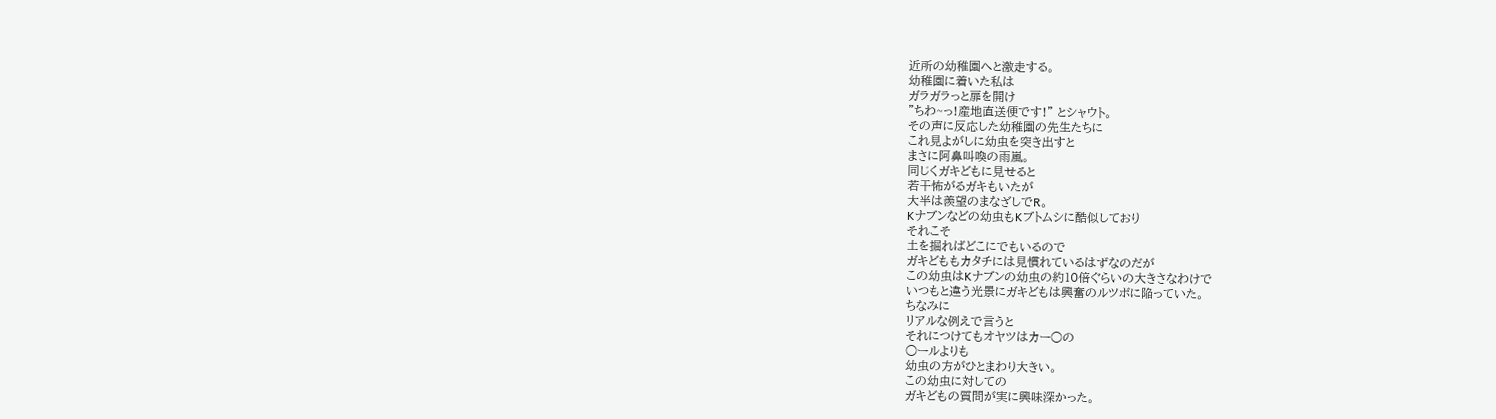近所の幼稚園へと激走する。
幼稚園に着いた私は
ガラガラっと扉を開け
”ちわ~っ!産地直送便です!” とシャウト。
その声に反応した幼稚園の先生たちに
これ見よがしに幼虫を突き出すと
まさに阿鼻叫喚の雨嵐。
同じくガキどもに見せると
若干怖がるガキもいたが
大半は羨望のまなざしでR。
Kナブンなどの幼虫もKブトムシに酷似しており
それこそ
土を掘ればどこにでもいるので
ガキどももカタチには見慣れているはずなのだが
この幼虫はKナブンの幼虫の約10倍ぐらいの大きさなわけで
いつもと違う光景にガキどもは興奮のルツボに陥っていた。
ちなみに
リアルな例えで言うと
それにつけてもオヤツはカー○の
○ールよりも
幼虫の方がひとまわり大きい。
この幼虫に対しての
ガキどもの質問が実に興味深かった。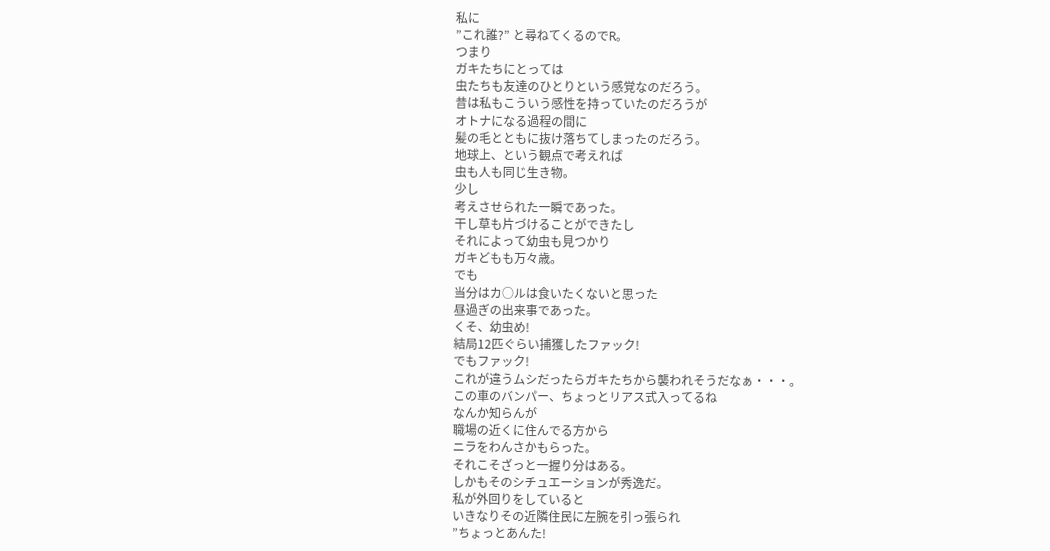私に
”これ誰?” と尋ねてくるのでR。
つまり
ガキたちにとっては
虫たちも友達のひとりという感覚なのだろう。
昔は私もこういう感性を持っていたのだろうが
オトナになる過程の間に
髪の毛とともに抜け落ちてしまったのだろう。
地球上、という観点で考えれば
虫も人も同じ生き物。
少し
考えさせられた一瞬であった。
干し草も片づけることができたし
それによって幼虫も見つかり
ガキどもも万々歳。
でも
当分はカ○ルは食いたくないと思った
昼過ぎの出来事であった。
くそ、幼虫め!
結局12匹ぐらい捕獲したファック!
でもファック!
これが違うムシだったらガキたちから襲われそうだなぁ・・・。
この車のバンパー、ちょっとリアス式入ってるね
なんか知らんが
職場の近くに住んでる方から
ニラをわんさかもらった。
それこそざっと一握り分はある。
しかもそのシチュエーションが秀逸だ。
私が外回りをしていると
いきなりその近隣住民に左腕を引っ張られ
”ちょっとあんた!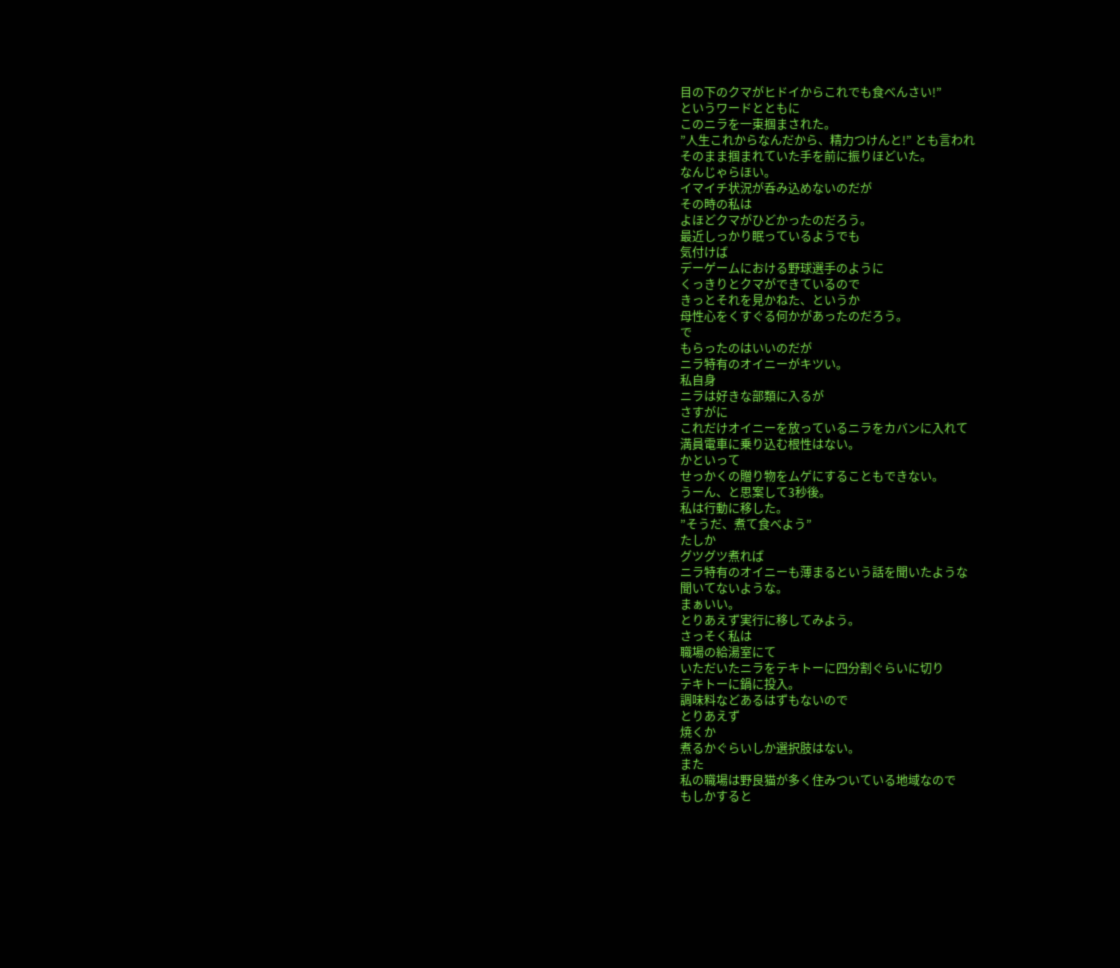目の下のクマがヒドイからこれでも食べんさい!”
というワードとともに
このニラを一束掴まされた。
”人生これからなんだから、精力つけんと!” とも言われ
そのまま掴まれていた手を前に振りほどいた。
なんじゃらほい。
イマイチ状況が呑み込めないのだが
その時の私は
よほどクマがひどかったのだろう。
最近しっかり眠っているようでも
気付けば
デーゲームにおける野球選手のように
くっきりとクマができているので
きっとそれを見かねた、というか
母性心をくすぐる何かがあったのだろう。
で
もらったのはいいのだが
ニラ特有のオイニーがキツい。
私自身
ニラは好きな部類に入るが
さすがに
これだけオイニーを放っているニラをカバンに入れて
満員電車に乗り込む根性はない。
かといって
せっかくの贈り物をムゲにすることもできない。
うーん、と思案して3秒後。
私は行動に移した。
”そうだ、煮て食べよう”
たしか
グツグツ煮れば
ニラ特有のオイニーも薄まるという話を聞いたような
聞いてないような。
まぁいい。
とりあえず実行に移してみよう。
さっそく私は
職場の給湯室にて
いただいたニラをテキトーに四分割ぐらいに切り
テキトーに鍋に投入。
調味料などあるはずもないので
とりあえず
焼くか
煮るかぐらいしか選択肢はない。
また
私の職場は野良猫が多く住みついている地域なので
もしかすると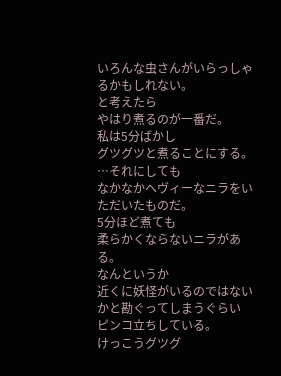いろんな虫さんがいらっしゃるかもしれない。
と考えたら
やはり煮るのが一番だ。
私は5分ばかし
グツグツと煮ることにする。
…それにしても
なかなかヘヴィーなニラをいただいたものだ。
5分ほど煮ても
柔らかくならないニラがある。
なんというか
近くに妖怪がいるのではないかと勘ぐってしまうぐらい
ピンコ立ちしている。
けっこうグツグ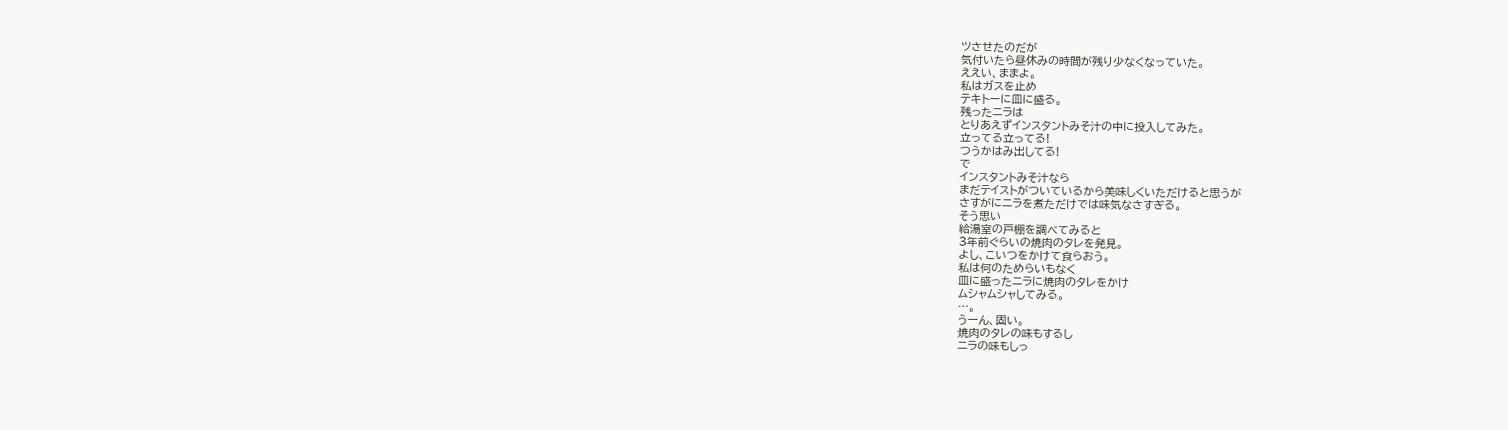ツさせたのだが
気付いたら昼休みの時間が残り少なくなっていた。
ええい、ままよ。
私はガスを止め
テキトーに皿に盛る。
残ったニラは
とりあえずインスタントみそ汁の中に投入してみた。
立ってる立ってる!
つうかはみ出してる!
で
インスタントみそ汁なら
まだテイストがついているから美味しくいただけると思うが
さすがにニラを煮ただけでは味気なさすぎる。
そう思い
給湯室の戸棚を調べてみると
3年前ぐらいの焼肉のタレを発見。
よし、こいつをかけて食らおう。
私は何のためらいもなく
皿に盛ったニラに焼肉のタレをかけ
ムシャムシャしてみる。
…。
うーん、固い。
焼肉のタレの味もするし
ニラの味もしっ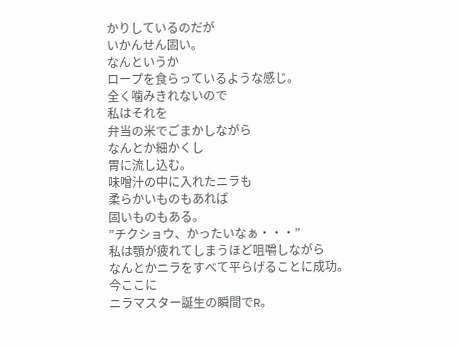かりしているのだが
いかんせん固い。
なんというか
ロープを食らっているような感じ。
全く噛みきれないので
私はそれを
弁当の米でごまかしながら
なんとか細かくし
胃に流し込む。
味噌汁の中に入れたニラも
柔らかいものもあれば
固いものもある。
”チクショウ、かったいなぁ・・・”
私は顎が疲れてしまうほど咀嚼しながら
なんとかニラをすべて平らげることに成功。
今ここに
ニラマスター誕生の瞬間でR。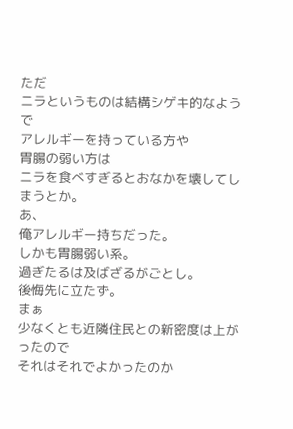ただ
ニラというものは結構シゲキ的なようで
アレルギーを持っている方や
胃腸の弱い方は
ニラを食べすぎるとおなかを壊してしまうとか。
あ、
俺アレルギー持ちだった。
しかも胃腸弱い系。
過ぎたるは及ばざるがごとし。
後悔先に立たず。
まぁ
少なくとも近隣住民との新密度は上がったので
それはそれでよかったのか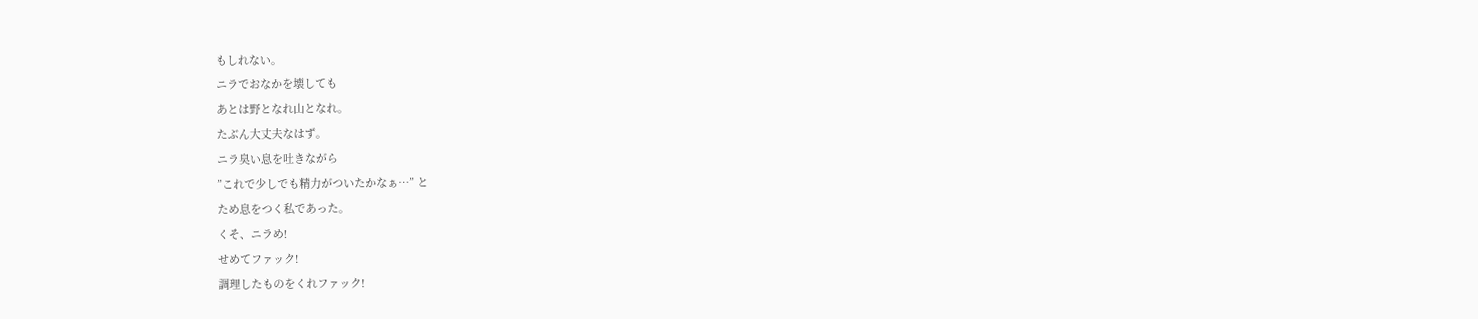もしれない。
ニラでおなかを壊しても
あとは野となれ山となれ。
たぶん大丈夫なはず。
ニラ臭い息を吐きながら
”これで少しでも精力がついたかなぁ…” と
ため息をつく私であった。
くそ、ニラめ!
せめてファック!
調理したものをくれファック!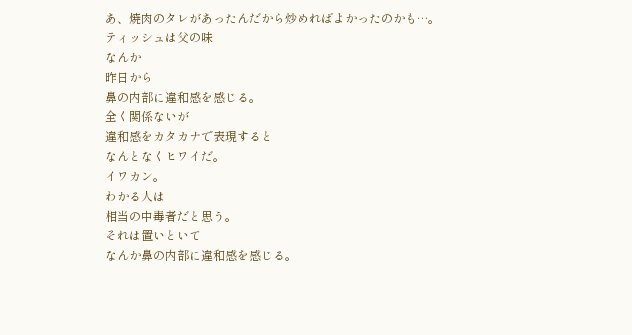あ、焼肉のタレがあったんだから炒めればよかったのかも…。
ティッシュは父の味
なんか
昨日から
鼻の内部に違和感を感じる。
全く関係ないが
違和感をカタカナで表現すると
なんとなくヒワイだ。
イワカン。
わかる人は
相当の中毒者だと思う。
それは置いといて
なんか鼻の内部に違和感を感じる。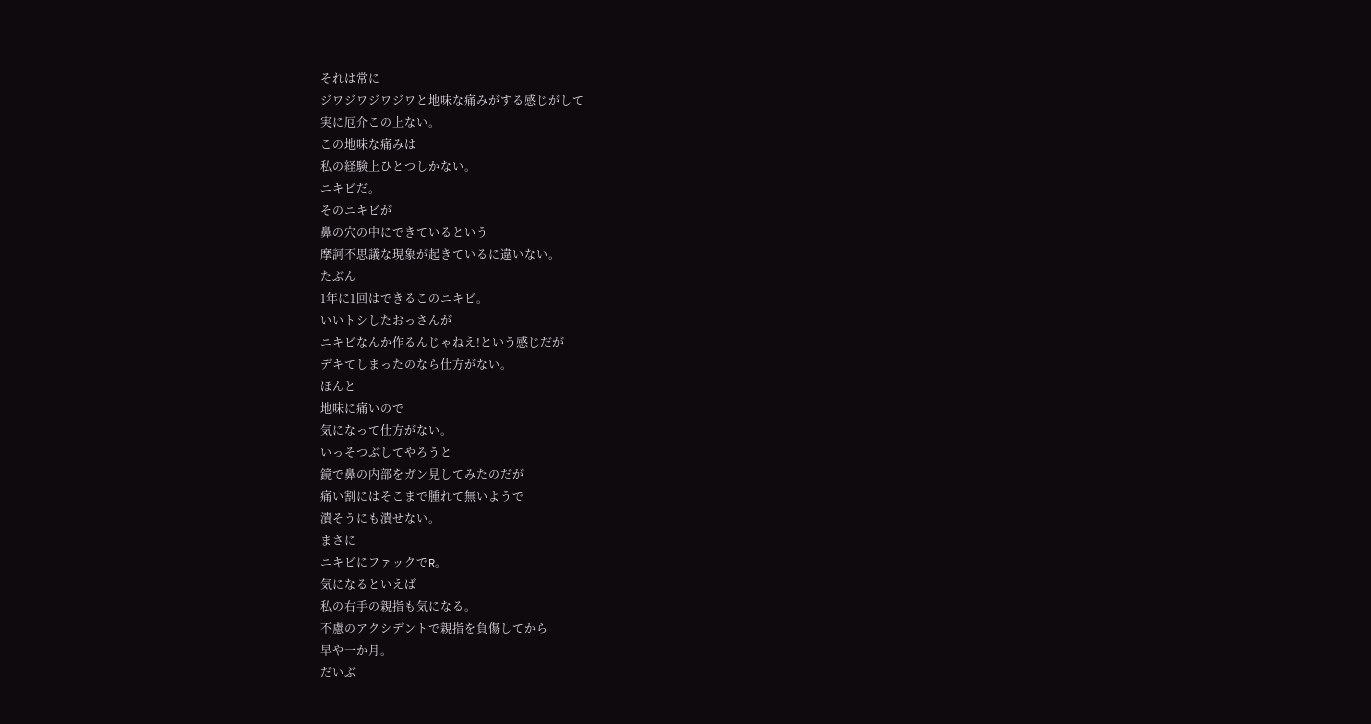それは常に
ジワジワジワジワと地味な痛みがする感じがして
実に厄介この上ない。
この地味な痛みは
私の経験上ひとつしかない。
ニキビだ。
そのニキビが
鼻の穴の中にできているという
摩訶不思議な現象が起きているに違いない。
たぶん
1年に1回はできるこのニキビ。
いいトシしたおっさんが
ニキビなんか作るんじゃねえ!という感じだが
デキてしまったのなら仕方がない。
ほんと
地味に痛いので
気になって仕方がない。
いっそつぶしてやろうと
鏡で鼻の内部をガン見してみたのだが
痛い割にはそこまで腫れて無いようで
潰そうにも潰せない。
まさに
ニキビにファックでR。
気になるといえば
私の右手の親指も気になる。
不慮のアクシデントで親指を負傷してから
早や一か月。
だいぶ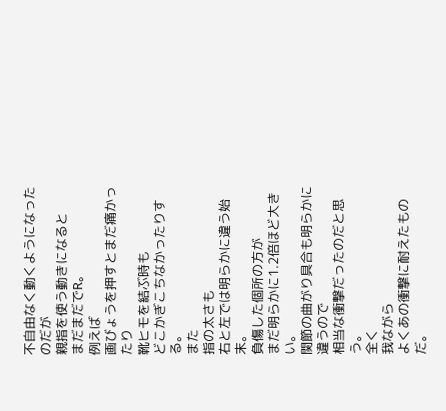不自由なく動くようになったのだが
親指を使う動きになると
まだまだでR。
例えば
画びょうを押すとまだ痛かったり
靴ヒモを結ぶ時も
どこかぎこちなかったりする。
また
指の太さも
右と左では明らかに違う始末。
負傷した個所の方が
まだ明らかに1.2倍ほど大きい。
関節の曲がり具合も明らかに違うので
相当な衝撃だったのだと思う。
全く
我ながら
よくあの衝撃に耐えたものだ。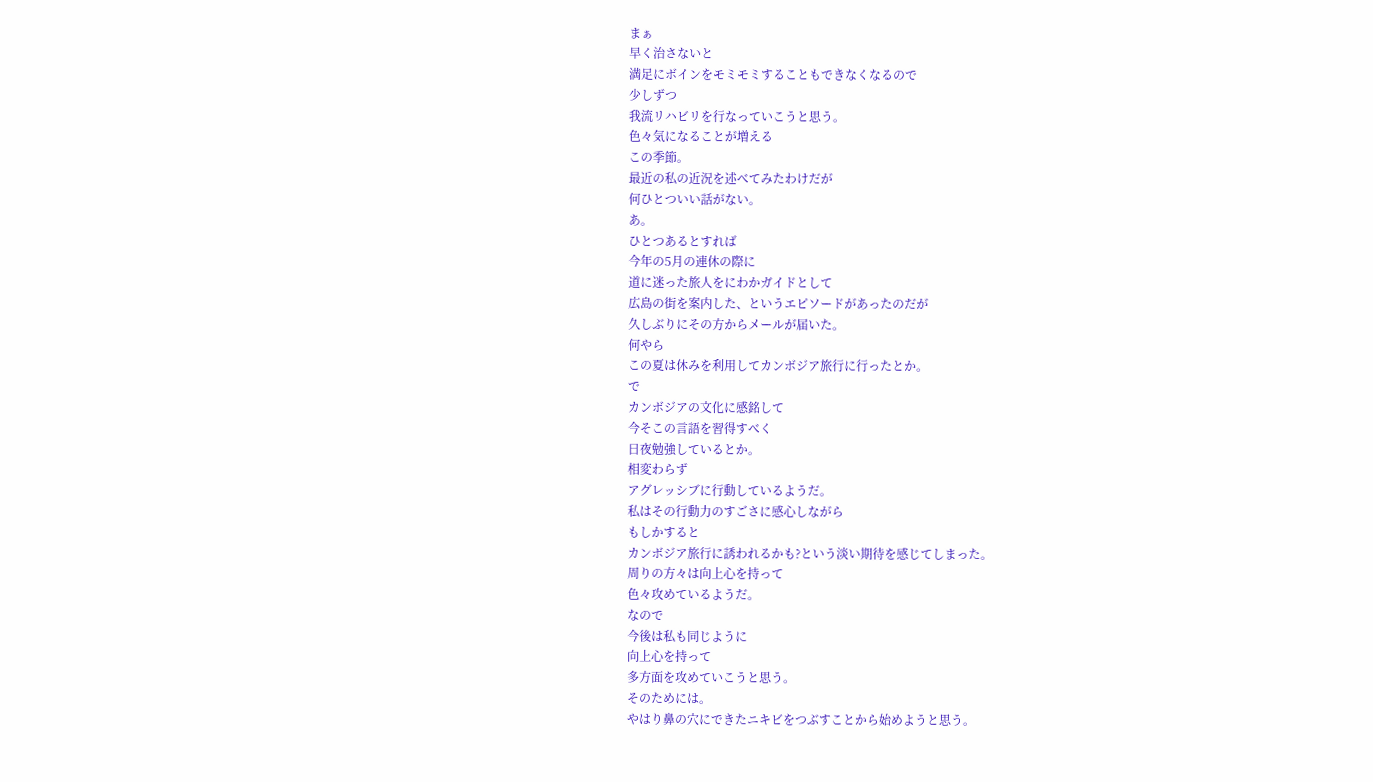まぁ
早く治さないと
満足にボインをモミモミすることもできなくなるので
少しずつ
我流リハビリを行なっていこうと思う。
色々気になることが増える
この季節。
最近の私の近況を述べてみたわけだが
何ひとついい話がない。
あ。
ひとつあるとすれば
今年の5月の連休の際に
道に迷った旅人をにわかガイドとして
広島の街を案内した、というエピソードがあったのだが
久しぶりにその方からメールが届いた。
何やら
この夏は休みを利用してカンボジア旅行に行ったとか。
で
カンボジアの文化に感銘して
今そこの言語を習得すべく
日夜勉強しているとか。
相変わらず
アグレッシブに行動しているようだ。
私はその行動力のすごさに感心しながら
もしかすると
カンボジア旅行に誘われるかも?という淡い期待を感じてしまった。
周りの方々は向上心を持って
色々攻めているようだ。
なので
今後は私も同じように
向上心を持って
多方面を攻めていこうと思う。
そのためには。
やはり鼻の穴にできたニキビをつぶすことから始めようと思う。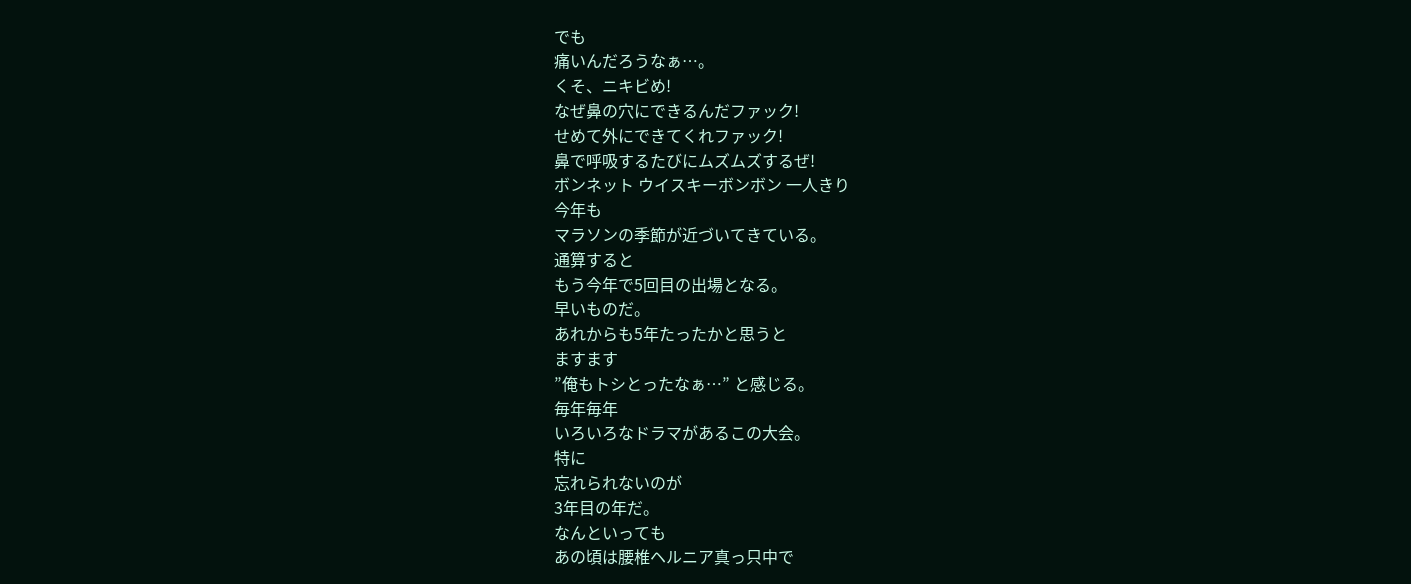でも
痛いんだろうなぁ…。
くそ、ニキビめ!
なぜ鼻の穴にできるんだファック!
せめて外にできてくれファック!
鼻で呼吸するたびにムズムズするぜ!
ボンネット ウイスキーボンボン 一人きり
今年も
マラソンの季節が近づいてきている。
通算すると
もう今年で5回目の出場となる。
早いものだ。
あれからも5年たったかと思うと
ますます
”俺もトシとったなぁ…” と感じる。
毎年毎年
いろいろなドラマがあるこの大会。
特に
忘れられないのが
3年目の年だ。
なんといっても
あの頃は腰椎ヘルニア真っ只中で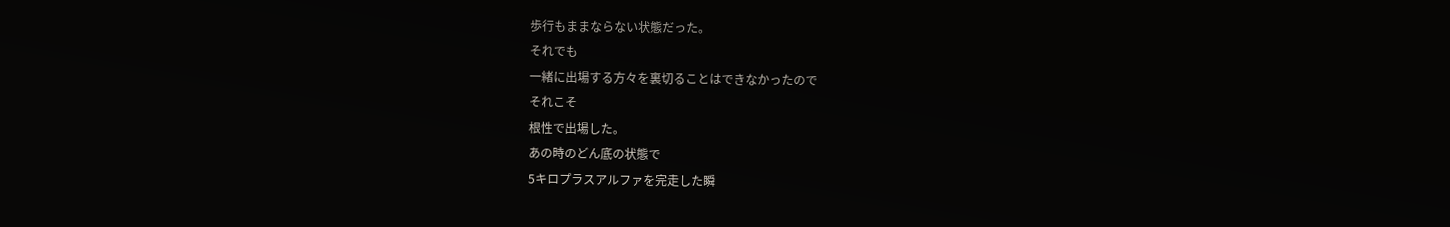歩行もままならない状態だった。
それでも
一緒に出場する方々を裏切ることはできなかったので
それこそ
根性で出場した。
あの時のどん底の状態で
5キロプラスアルファを完走した瞬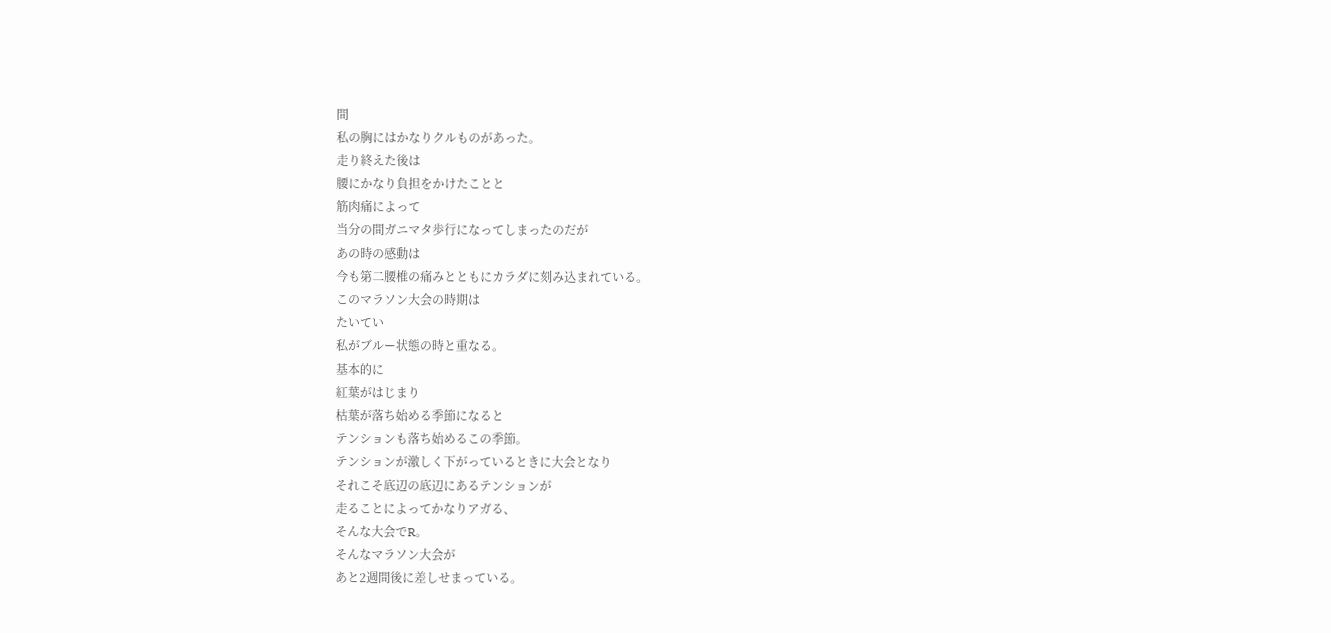間
私の胸にはかなりクルものがあった。
走り終えた後は
腰にかなり負担をかけたことと
筋肉痛によって
当分の間ガニマタ歩行になってしまったのだが
あの時の感動は
今も第二腰椎の痛みとともにカラダに刻み込まれている。
このマラソン大会の時期は
たいてい
私がブルー状態の時と重なる。
基本的に
紅葉がはじまり
枯葉が落ち始める季節になると
テンションも落ち始めるこの季節。
テンションが激しく下がっているときに大会となり
それこそ底辺の底辺にあるテンションが
走ることによってかなりアガる、
そんな大会でR。
そんなマラソン大会が
あと2週間後に差しせまっている。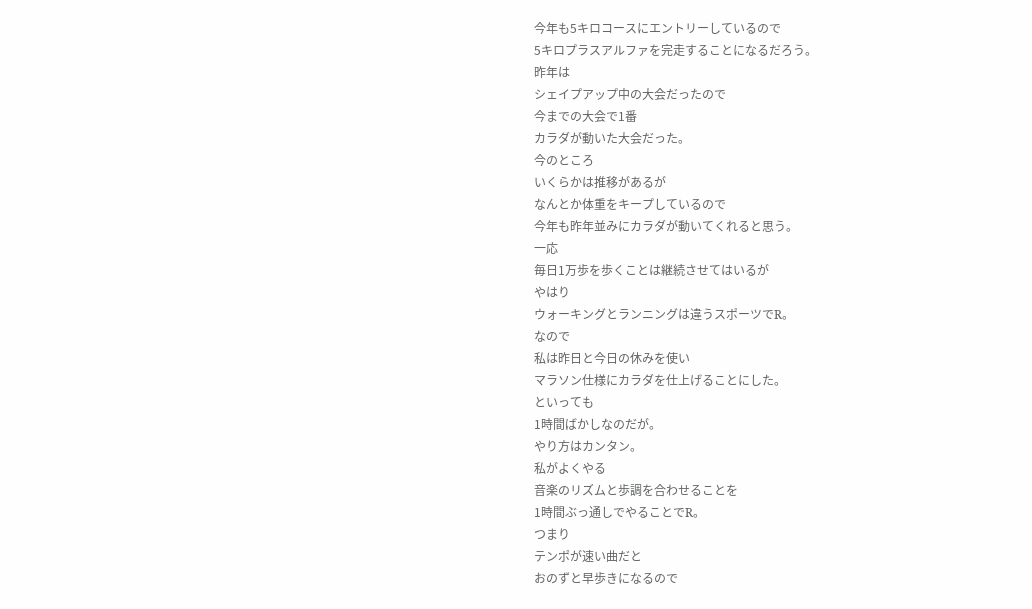今年も5キロコースにエントリーしているので
5キロプラスアルファを完走することになるだろう。
昨年は
シェイプアップ中の大会だったので
今までの大会で1番
カラダが動いた大会だった。
今のところ
いくらかは推移があるが
なんとか体重をキープしているので
今年も昨年並みにカラダが動いてくれると思う。
一応
毎日1万歩を歩くことは継続させてはいるが
やはり
ウォーキングとランニングは違うスポーツでR。
なので
私は昨日と今日の休みを使い
マラソン仕様にカラダを仕上げることにした。
といっても
1時間ばかしなのだが。
やり方はカンタン。
私がよくやる
音楽のリズムと歩調を合わせることを
1時間ぶっ通しでやることでR。
つまり
テンポが速い曲だと
おのずと早歩きになるので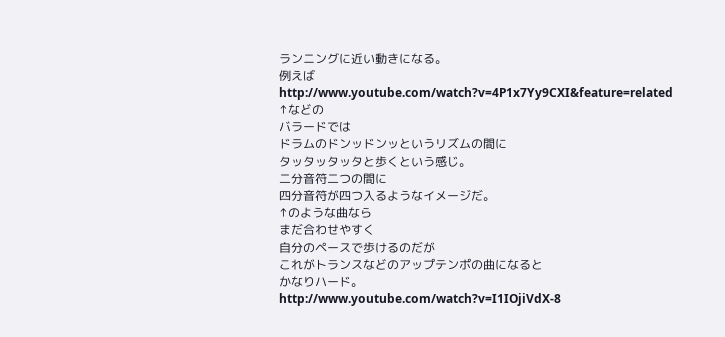ランニングに近い動きになる。
例えば
http://www.youtube.com/watch?v=4P1x7Yy9CXI&feature=related
↑などの
バラードでは
ドラムのドンッドンッというリズムの間に
タッタッタッタと歩くという感じ。
二分音符二つの間に
四分音符が四つ入るようなイメージだ。
↑のような曲なら
まだ合わせやすく
自分のペースで歩けるのだが
これがトランスなどのアップテンポの曲になると
かなりハード。
http://www.youtube.com/watch?v=I1IOjiVdX-8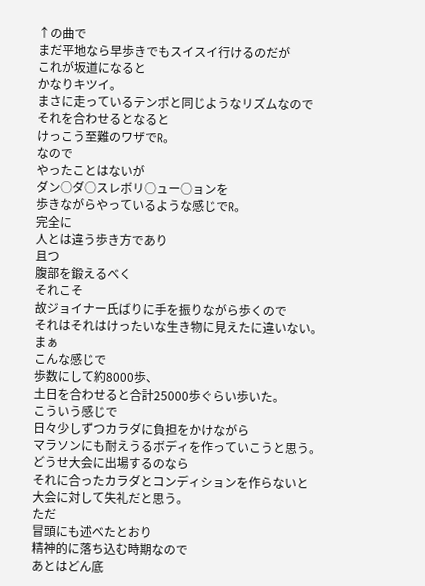↑の曲で
まだ平地なら早歩きでもスイスイ行けるのだが
これが坂道になると
かなりキツイ。
まさに走っているテンポと同じようなリズムなので
それを合わせるとなると
けっこう至難のワザでR。
なので
やったことはないが
ダン○ダ○スレボリ○ュー○ョンを
歩きながらやっているような感じでR。
完全に
人とは違う歩き方であり
且つ
腹部を鍛えるべく
それこそ
故ジョイナー氏ばりに手を振りながら歩くので
それはそれはけったいな生き物に見えたに違いない。
まぁ
こんな感じで
歩数にして約8000歩、
土日を合わせると合計25000歩ぐらい歩いた。
こういう感じで
日々少しずつカラダに負担をかけながら
マラソンにも耐えうるボディを作っていこうと思う。
どうせ大会に出場するのなら
それに合ったカラダとコンディションを作らないと
大会に対して失礼だと思う。
ただ
冒頭にも述べたとおり
精神的に落ち込む時期なので
あとはどん底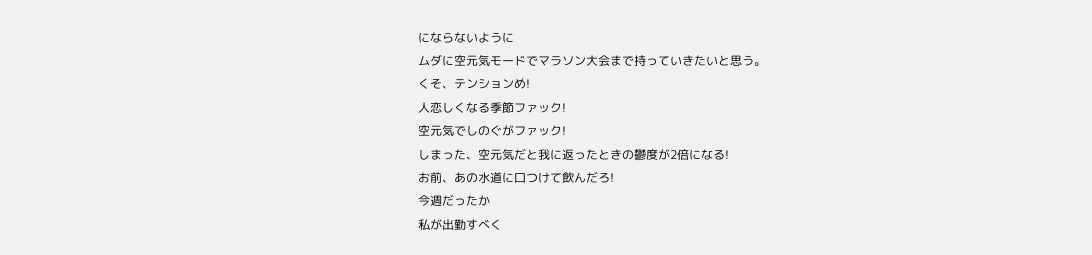にならないように
ムダに空元気モードでマラソン大会まで持っていきたいと思う。
くそ、テンションめ!
人恋しくなる季節ファック!
空元気でしのぐがファック!
しまった、空元気だと我に返ったときの鬱度が2倍になる!
お前、あの水道に口つけて飲んだろ!
今週だったか
私が出勤すべく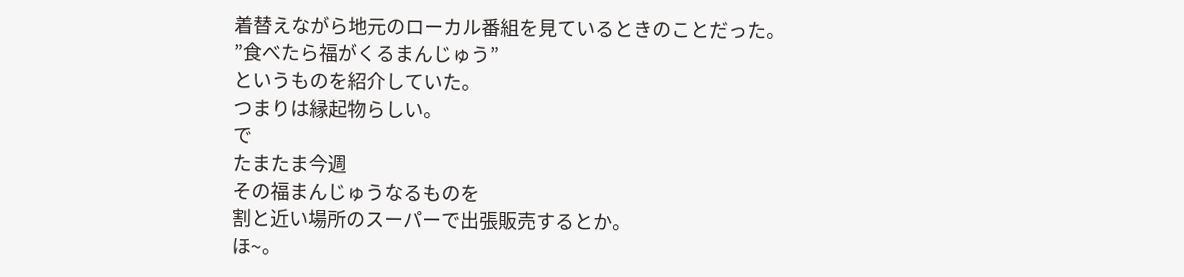着替えながら地元のローカル番組を見ているときのことだった。
”食べたら福がくるまんじゅう”
というものを紹介していた。
つまりは縁起物らしい。
で
たまたま今週
その福まんじゅうなるものを
割と近い場所のスーパーで出張販売するとか。
ほ~。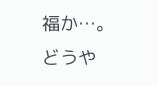福か…。
どうや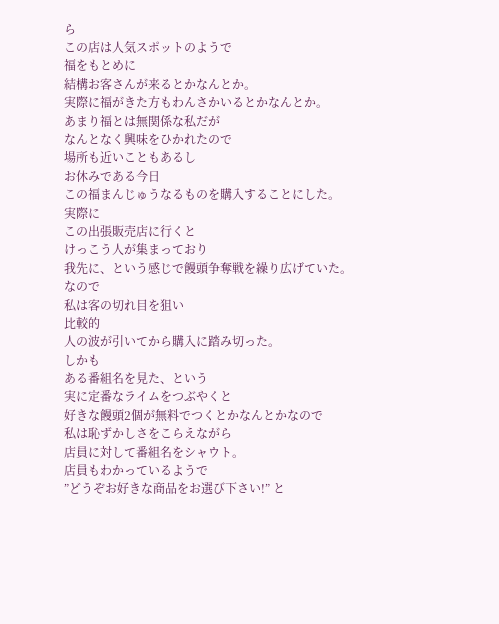ら
この店は人気スポットのようで
福をもとめに
結構お客さんが来るとかなんとか。
実際に福がきた方もわんさかいるとかなんとか。
あまり福とは無関係な私だが
なんとなく興味をひかれたので
場所も近いこともあるし
お休みである今日
この福まんじゅうなるものを購入することにした。
実際に
この出張販売店に行くと
けっこう人が集まっており
我先に、という感じで饅頭争奪戦を繰り広げていた。
なので
私は客の切れ目を狙い
比較的
人の波が引いてから購入に踏み切った。
しかも
ある番組名を見た、という
実に定番なライムをつぶやくと
好きな饅頭2個が無料でつくとかなんとかなので
私は恥ずかしさをこらえながら
店員に対して番組名をシャウト。
店員もわかっているようで
”どうぞお好きな商品をお選び下さい!” と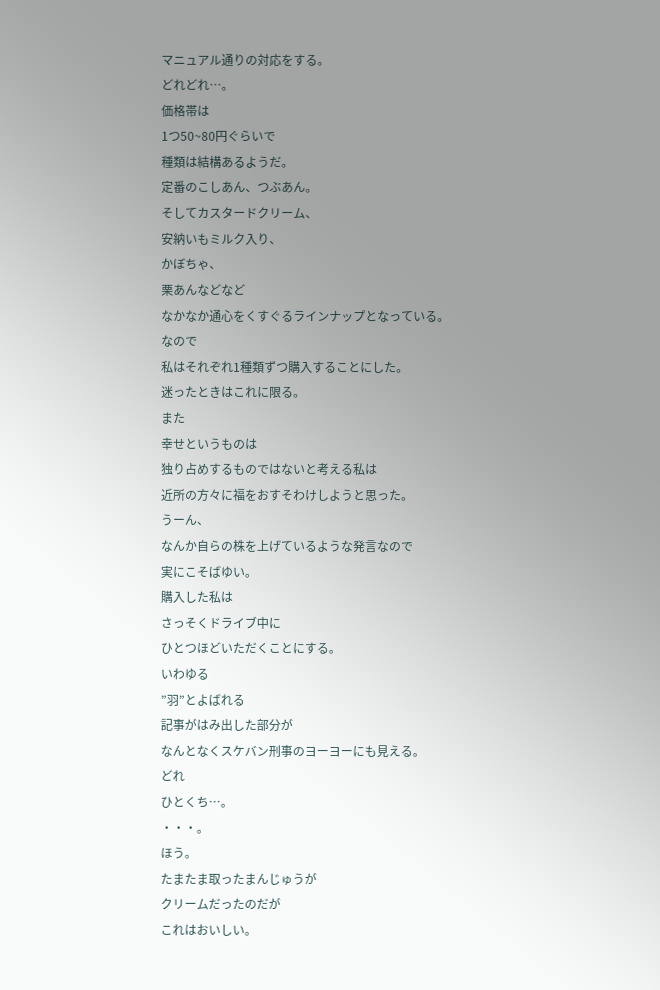マニュアル通りの対応をする。
どれどれ…。
価格帯は
1つ50~80円ぐらいで
種類は結構あるようだ。
定番のこしあん、つぶあん。
そしてカスタードクリーム、
安納いもミルク入り、
かぼちゃ、
栗あんなどなど
なかなか通心をくすぐるラインナップとなっている。
なので
私はそれぞれ1種類ずつ購入することにした。
迷ったときはこれに限る。
また
幸せというものは
独り占めするものではないと考える私は
近所の方々に福をおすそわけしようと思った。
うーん、
なんか自らの株を上げているような発言なので
実にこそばゆい。
購入した私は
さっそくドライブ中に
ひとつほどいただくことにする。
いわゆる
”羽”とよばれる
記事がはみ出した部分が
なんとなくスケバン刑事のヨーヨーにも見える。
どれ
ひとくち…。
・・・。
ほう。
たまたま取ったまんじゅうが
クリームだったのだが
これはおいしい。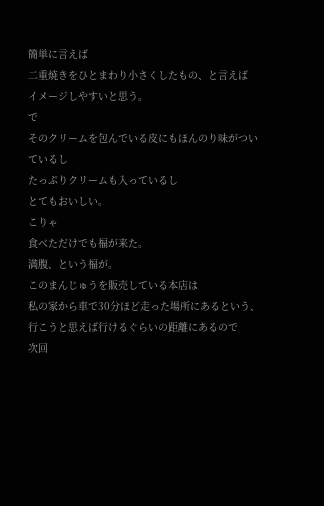簡単に言えば
二重焼きをひとまわり小さくしたもの、と言えば
イメージしやすいと思う。
で
そのクリームを包んでいる皮にもほんのり味がついているし
たっぷりクリームも入っているし
とてもおいしい。
こりゃ
食べただけでも福が来た。
満腹、という福が。
このまんじゅうを販売している本店は
私の家から車で30分ほど走った場所にあるという、
行こうと思えば行けるぐらいの距離にあるので
次回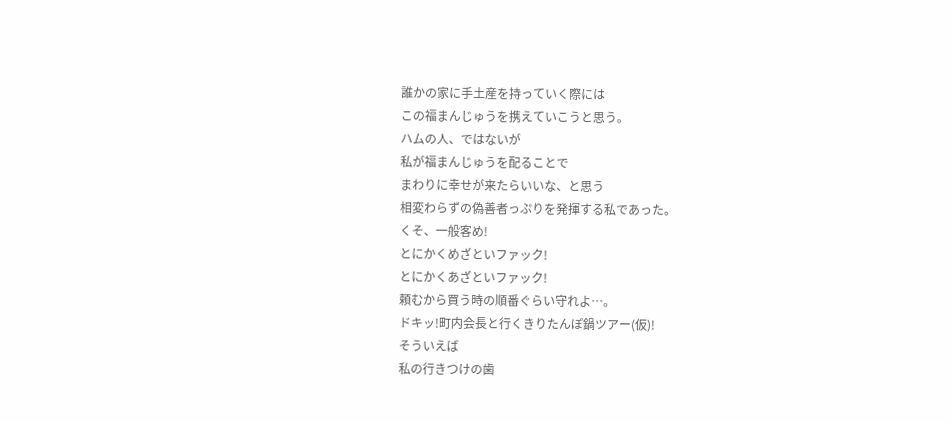誰かの家に手土産を持っていく際には
この福まんじゅうを携えていこうと思う。
ハムの人、ではないが
私が福まんじゅうを配ることで
まわりに幸せが来たらいいな、と思う
相変わらずの偽善者っぷりを発揮する私であった。
くそ、一般客め!
とにかくめざといファック!
とにかくあざといファック!
頼むから買う時の順番ぐらい守れよ…。
ドキッ!町内会長と行くきりたんぽ鍋ツアー(仮)!
そういえば
私の行きつけの歯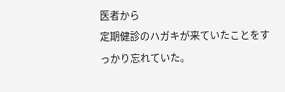医者から
定期健診のハガキが来ていたことをすっかり忘れていた。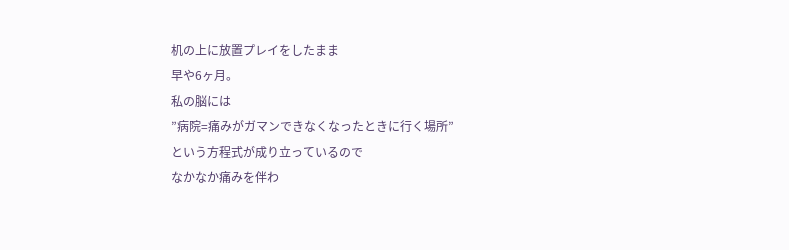机の上に放置プレイをしたまま
早や6ヶ月。
私の脳には
”病院=痛みがガマンできなくなったときに行く場所”
という方程式が成り立っているので
なかなか痛みを伴わ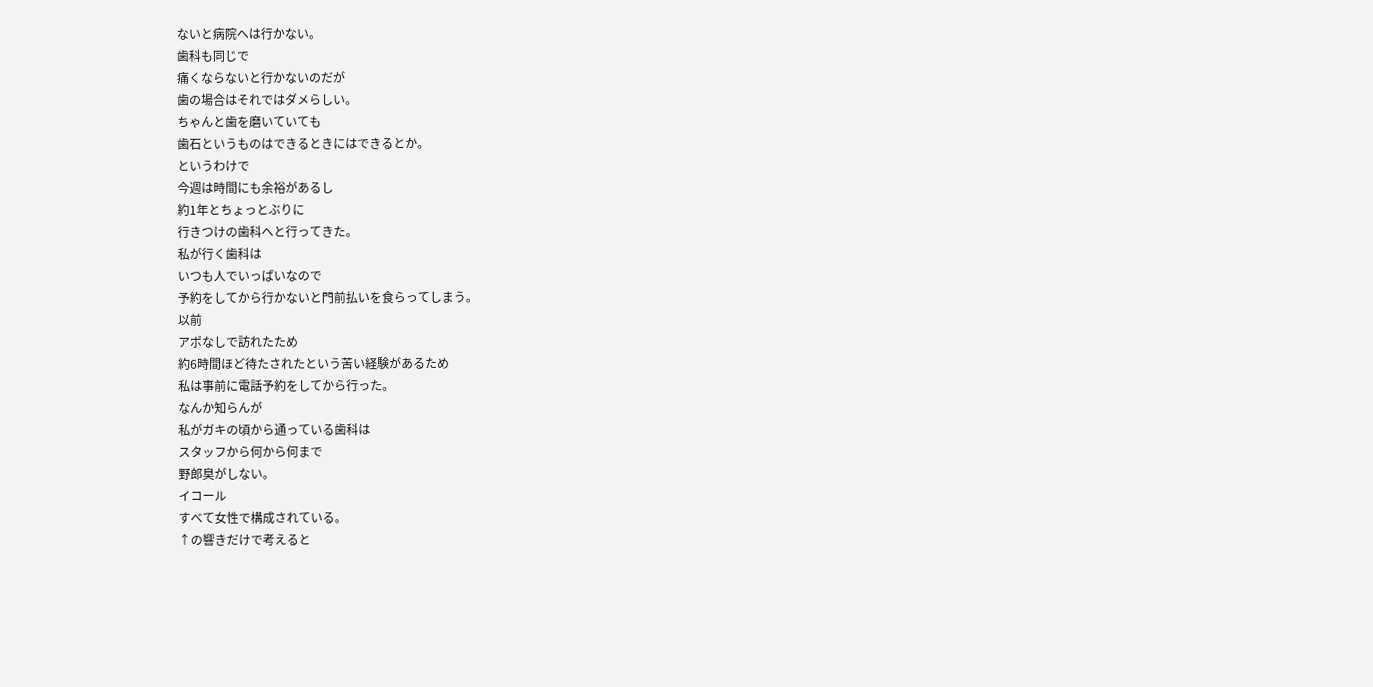ないと病院へは行かない。
歯科も同じで
痛くならないと行かないのだが
歯の場合はそれではダメらしい。
ちゃんと歯を磨いていても
歯石というものはできるときにはできるとか。
というわけで
今週は時間にも余裕があるし
約1年とちょっとぶりに
行きつけの歯科へと行ってきた。
私が行く歯科は
いつも人でいっぱいなので
予約をしてから行かないと門前払いを食らってしまう。
以前
アポなしで訪れたため
約6時間ほど待たされたという苦い経験があるため
私は事前に電話予約をしてから行った。
なんか知らんが
私がガキの頃から通っている歯科は
スタッフから何から何まで
野郎臭がしない。
イコール
すべて女性で構成されている。
↑の響きだけで考えると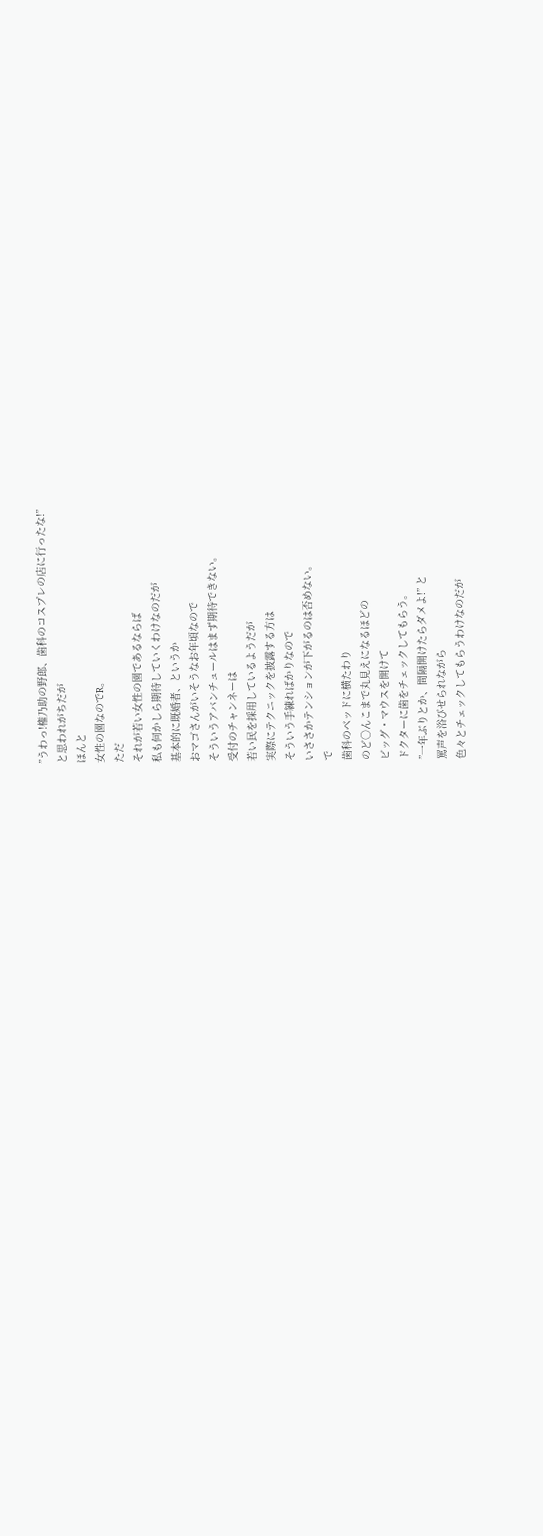”うわっ!権乃助の野郎、歯科のコスプレの店に行ったな!”
と思われがちだが
ほんと
女性の園なのでR。
ただ
それが若い女性の園であるならば
私も何かしら期待していくわけなのだが
基本的に既婚者、というか
おマゴさんがいそうなお年頃なので
そういうアバンチュールはまず期待できない。
受付のチャンネーは
若い民を採用しているようだが
実際にテクニックを披露する方は
そういう手練ればかりなので
いささかテンションが下がるのは否めない。
で
歯科のベッドに横たわり
のど○んこまで丸見えになるほどの
ビッグ・マウスを開けて
ドクターに歯をチェックしてもらう。
”一年ぶりとか、間隔開けたらダメよ!” と
罵声を浴びせられながら
色々とチェックしてもらうわけなのだが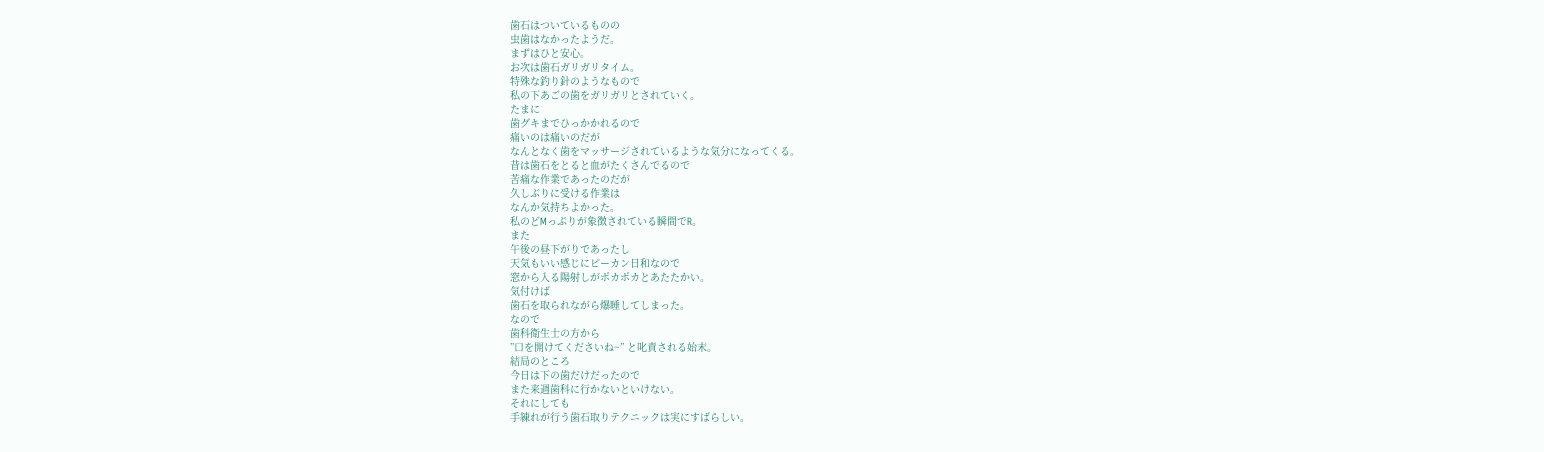歯石はついているものの
虫歯はなかったようだ。
まずはひと安心。
お次は歯石ガリガリタイム。
特殊な釣り針のようなもので
私の下あごの歯をガリガリとされていく。
たまに
歯グキまでひっかかれるので
痛いのは痛いのだが
なんとなく歯をマッサージされているような気分になってくる。
昔は歯石をとると血がたくさんでるので
苦痛な作業であったのだが
久しぶりに受ける作業は
なんか気持ちよかった。
私のどMっぷりが象徴されている瞬間でR。
また
午後の昼下がりであったし
天気もいい感じにピーカン日和なので
窓から入る陽射しがポカポカとあたたかい。
気付けば
歯石を取られながら爆睡してしまった。
なので
歯科衛生士の方から
”口を開けてくださいね~” と叱責される始末。
結局のところ
今日は下の歯だけだったので
また来週歯科に行かないといけない。
それにしても
手練れが行う歯石取りテクニックは実にすばらしい。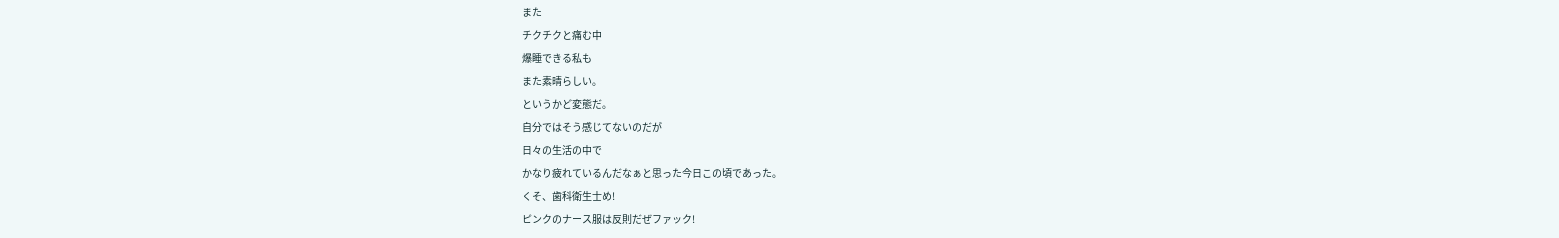また
チクチクと痛む中
爆睡できる私も
また素晴らしい。
というかど変態だ。
自分ではそう感じてないのだが
日々の生活の中で
かなり疲れているんだなぁと思った今日この頃であった。
くそ、歯科衛生士め!
ピンクのナース服は反則だぜファック!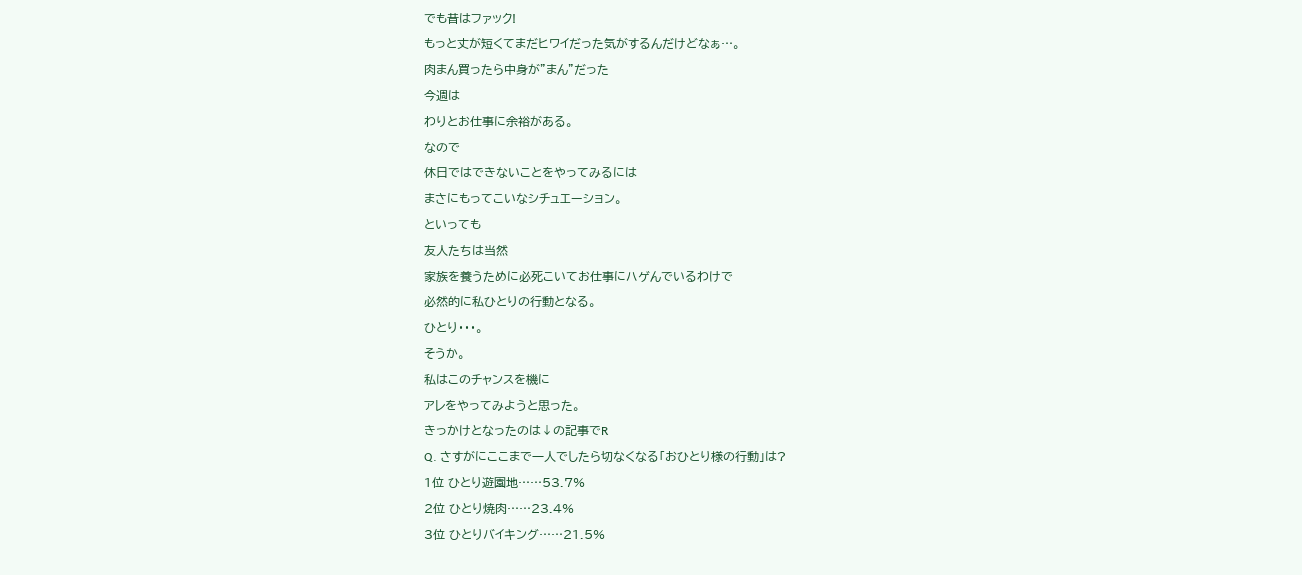でも昔はファック!
もっと丈が短くてまだヒワイだった気がするんだけどなぁ…。
肉まん買ったら中身が”まん”だった
今週は
わりとお仕事に余裕がある。
なので
休日ではできないことをやってみるには
まさにもってこいなシチュエーション。
といっても
友人たちは当然
家族を養うために必死こいてお仕事にハゲんでいるわけで
必然的に私ひとりの行動となる。
ひとり・・・。
そうか。
私はこのチャンスを機に
アレをやってみようと思った。
きっかけとなったのは↓の記事でR
Q. さすがにここまで一人でしたら切なくなる「おひとり様の行動」は?
1位 ひとり遊園地……53.7%
2位 ひとり焼肉……23.4%
3位 ひとりバイキング……21.5%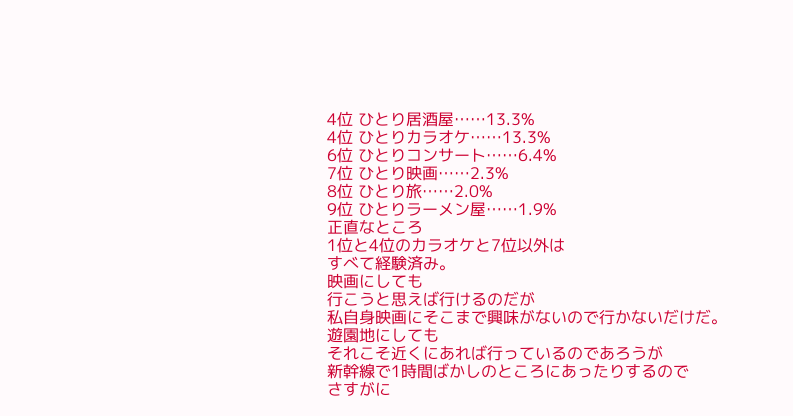4位 ひとり居酒屋……13.3%
4位 ひとりカラオケ……13.3%
6位 ひとりコンサート……6.4%
7位 ひとり映画……2.3%
8位 ひとり旅……2.0%
9位 ひとりラーメン屋……1.9%
正直なところ
1位と4位のカラオケと7位以外は
すべて経験済み。
映画にしても
行こうと思えば行けるのだが
私自身映画にそこまで興味がないので行かないだけだ。
遊園地にしても
それこそ近くにあれば行っているのであろうが
新幹線で1時間ばかしのところにあったりするので
さすがに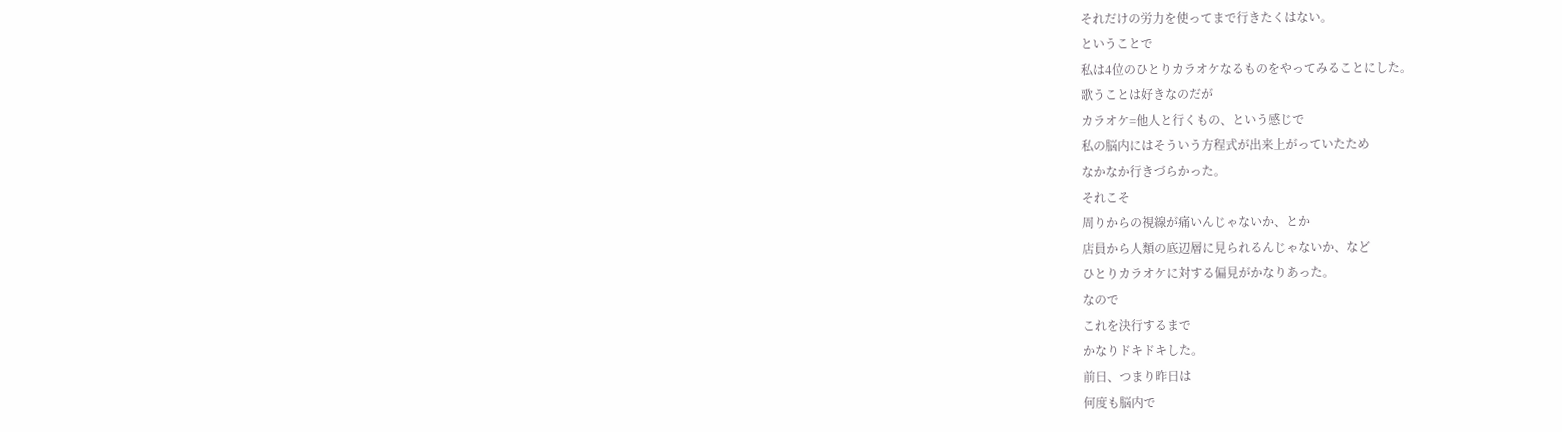それだけの労力を使ってまで行きたくはない。
ということで
私は4位のひとりカラオケなるものをやってみることにした。
歌うことは好きなのだが
カラオケ=他人と行くもの、という感じで
私の脳内にはそういう方程式が出来上がっていたため
なかなか行きづらかった。
それこそ
周りからの視線が痛いんじゃないか、とか
店員から人類の底辺層に見られるんじゃないか、など
ひとりカラオケに対する偏見がかなりあった。
なので
これを決行するまで
かなりドキドキした。
前日、つまり昨日は
何度も脳内で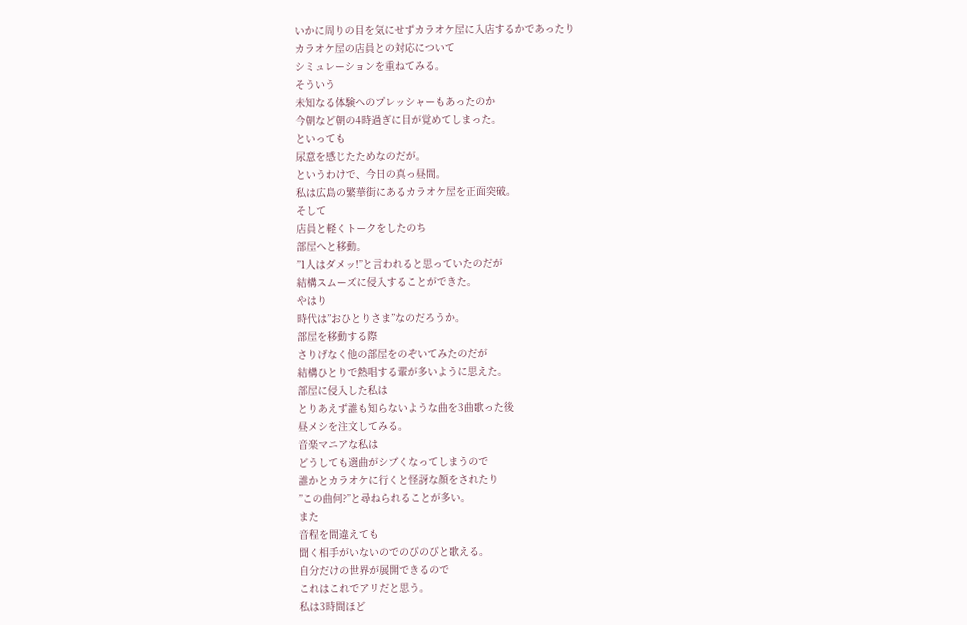いかに周りの目を気にせずカラオケ屋に入店するかであったり
カラオケ屋の店員との対応について
シミュレーションを重ねてみる。
そういう
未知なる体験へのプレッシャーもあったのか
今朝など朝の4時過ぎに目が覚めてしまった。
といっても
尿意を感じたためなのだが。
というわけで、今日の真っ昼間。
私は広島の繁華街にあるカラオケ屋を正面突破。
そして
店員と軽くトークをしたのち
部屋へと移動。
”1人はダメッ!”と言われると思っていたのだが
結構スムーズに侵入することができた。
やはり
時代は”おひとりさま”なのだろうか。
部屋を移動する際
さりげなく他の部屋をのぞいてみたのだが
結構ひとりで熱唱する輩が多いように思えた。
部屋に侵入した私は
とりあえず誰も知らないような曲を3曲歌った後
昼メシを注文してみる。
音楽マニアな私は
どうしても選曲がシブくなってしまうので
誰かとカラオケに行くと怪訝な顔をされたり
”この曲何?”と尋ねられることが多い。
また
音程を間違えても
聞く相手がいないのでのびのびと歌える。
自分だけの世界が展開できるので
これはこれでアリだと思う。
私は3時間ほど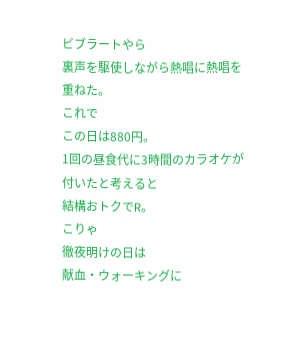ビブラートやら
裏声を駆使しながら熱唱に熱唱を重ねた。
これで
この日は880円。
1回の昼食代に3時間のカラオケが付いたと考えると
結構おトクでR。
こりゃ
徹夜明けの日は
献血・ウォーキングに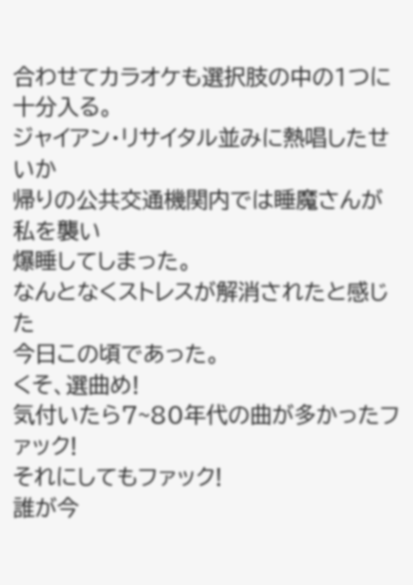合わせてカラオケも選択肢の中の1つに十分入る。
ジャイアン・リサイタル並みに熱唱したせいか
帰りの公共交通機関内では睡魔さんが私を襲い
爆睡してしまった。
なんとなくストレスが解消されたと感じた
今日この頃であった。
くそ、選曲め!
気付いたら7~80年代の曲が多かったファック!
それにしてもファック!
誰が今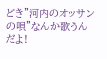どき”河内のオッサンの唄”なんか歌うんだよ!